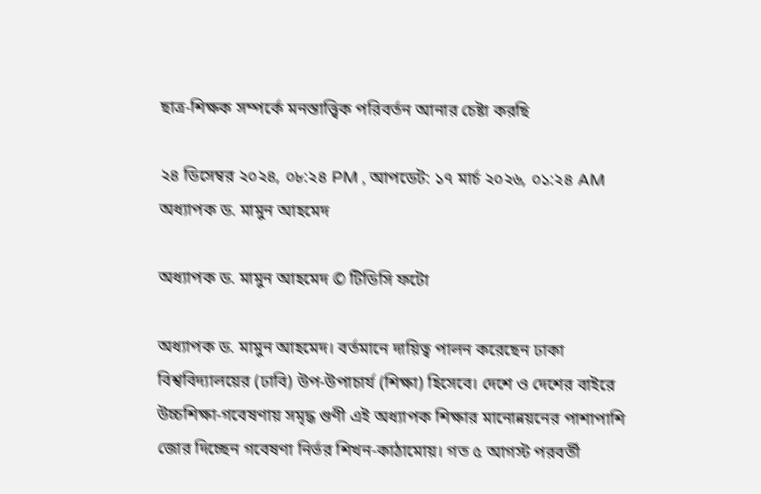ছাত্র-শিক্ষক সম্পর্কে মনস্তাত্ত্বিক পরিবর্তন আনার চেষ্টা করছি

২৪ ডিসেম্বর ২০২৪, ০৮:২৪ PM , আপডেট: ১৭ মার্চ ২০২৬, ০১:২৪ AM
অধ্যাপক ড. মামুন আহমেদ

অধ্যাপক ড. মামুন আহমেদ © টিডিসি ফটো

অধ্যাপক ড. মামুন আহমেদ। বর্তমানে দায়িত্ব পালন করেছেন ঢাকা বিশ্ববিদ্যালয়ের (ঢাবি) উপ-উপাচার্য (শিক্ষা) হিসেবে। দেশে ও দেশের বাইরে উচ্চশিক্ষা-গবেষণায় সমৃদ্ধ গুণী এই অধ্যাপক শিক্ষার মানোন্নয়নের পাশাপাশি জোর দিচ্ছেন গবেষণা নির্ভর শিখন-কাঠামোয়। গত ৫ আগস্ট পরবর্তী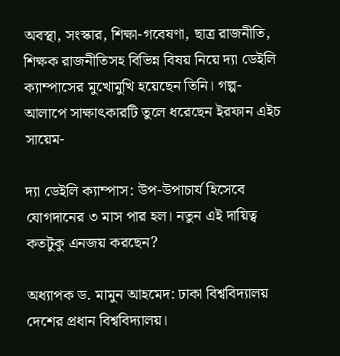অবস্থা, সংস্কার, শিক্ষা-গবেষণা, ছাত্র রাজনীতি, শিক্ষক রাজনীতিসহ বিভিন্ন বিষয় নিয়ে দ্যা ডেইলি ক্যাম্পাসের মুখোমুখি হয়েছেন তিনি। গল্প-আলাপে সাক্ষাৎকারটি তুলে ধরেছেন ইরফান এইচ সায়েম-

দ্যা ডেইলি ক্যাম্পাস: উপ-উপাচার্য হিসেবে যোগদানের ৩ মাস পার হল। নতুন এই দায়িত্ব কতটুকু এনজয় করছেন?

অধ্যাপক ড. মামুন আহমেদ: ঢাকা বিশ্ববিদ্যালয় দেশের প্রধান বিশ্ববিদ্যালয়।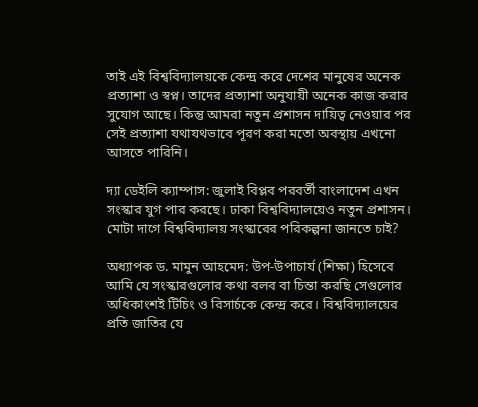তাই এই বিশ্ববিদ্যালয়কে কেন্দ্র করে দেশের মানুষের অনেক প্রত্যাশা ও স্বপ্ন। তাদের প্রত্যাশা অনুযায়ী অনেক কাজ করার সুযোগ আছে। কিন্তু আমরা নতুন প্রশাসন দায়িত্ব নেওয়ার পর সেই প্রত্যাশা যথাযথভাবে পূরণ করা মতো অবস্থায় এখনো আসতে পারিনি।

দ্যা ডেইলি ক্যাম্পাস: জুলাই বিপ্লব পরবর্তী বাংলাদেশ এখন সংস্কার যুগ পার করছে। ঢাকা বিশ্ববিদ্যালয়েও নতুন প্রশাসন। মোটা দাগে বিশ্ববিদ্যালয় সংস্কারের পরিকল্পনা জানতে চাই?

অধ্যাপক ড. মামুন আহমেদ: উপ-উপাচার্য (শিক্ষা) হিসেবে আমি যে সংস্কারগুলোর কথা বলব বা চিন্তা করছি সেগুলোর অধিকাংশই টিচিং ও রিসার্চকে কেন্দ্র করে। বিশ্ববিদ্যালয়ের প্রতি জাতির যে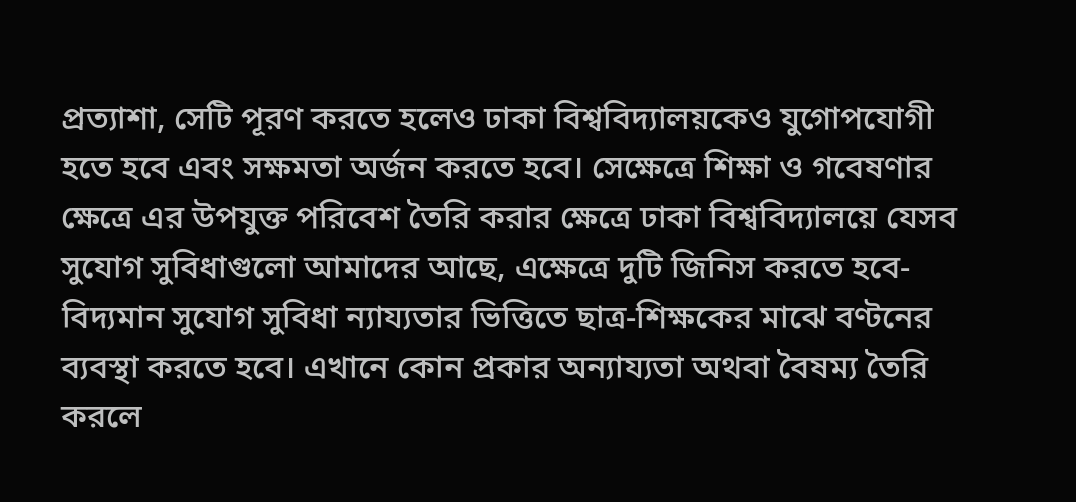প্রত্যাশা, সেটি পূরণ করতে হলেও ঢাকা বিশ্ববিদ্যালয়কেও যুগোপযোগী হতে হবে এবং সক্ষমতা অর্জন করতে হবে। সেক্ষেত্রে শিক্ষা ও গবেষণার ক্ষেত্রে এর উপযুক্ত পরিবেশ তৈরি করার ক্ষেত্রে ঢাকা বিশ্ববিদ্যালয়ে যেসব সুযোগ সুবিধাগুলো আমাদের আছে, এক্ষেত্রে দুটি জিনিস করতে হবে- বিদ্যমান সুযোগ সুবিধা ন্যায্যতার ভিত্তিতে ছাত্র-শিক্ষকের মাঝে বণ্টনের ব্যবস্থা করতে হবে। এখানে কোন প্রকার অন্যায্যতা অথবা বৈষম্য তৈরি করলে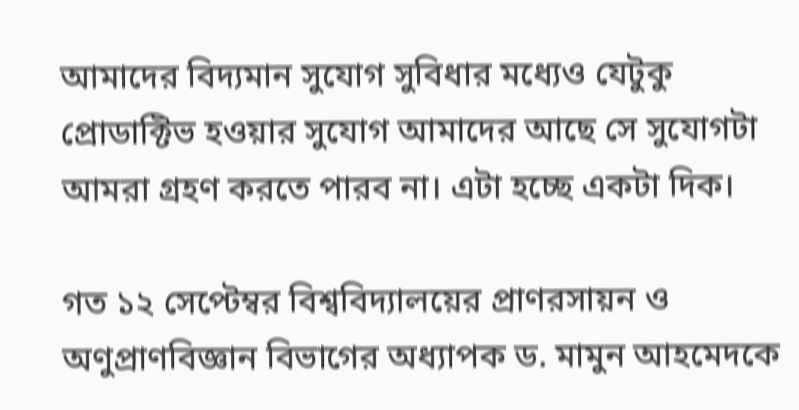আমাদের বিদ্যমান সুযোগ সুবিধার মধ্যেও যেটুকু প্রোডাক্টিভ হওয়ার সুযোগ আমাদের আছে সে সুযোগটা আমরা গ্রহণ করতে পারব না। এটা হচ্ছে একটা দিক।

গত ১২ সেপ্টেম্বর বিশ্ববিদ্যালয়ের প্রাণরসায়ন ও অণুপ্রাণবিজ্ঞান বিভাগের অধ্যাপক ড. মামুন আহমেদকে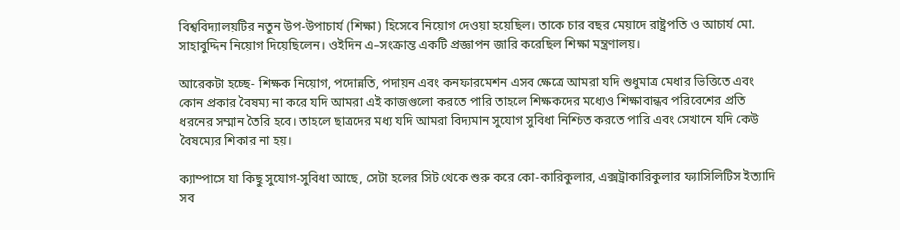বিশ্ববিদ্যালয়টির নতুন উপ-উপাচার্য (শিক্ষা) হিসেবে নিয়োগ দেওয়া হয়েছিল। তাকে চার বছর মেয়াদে রাষ্ট্রপতি ও আচার্য মো. সাহাবুদ্দিন নিয়োগ দিয়েছিলেন। ওইদিন এ–সংক্রান্ত একটি প্রজ্ঞাপন জারি করেছিল শিক্ষা মন্ত্রণালয়।

আরেকটা হচ্ছে- শিক্ষক নিয়োগ, পদোন্নতি, পদায়ন এবং কনফারমেশন এসব ক্ষেত্রে আমরা যদি শুধুমাত্র মেধার ভিত্তিতে এবং কোন প্রকার বৈষম্য না করে যদি আমরা এই কাজগুলো করতে পারি তাহলে শিক্ষকদের মধ্যেও শিক্ষাবান্ধব পরিবেশের প্রতি ধরনের সম্মান তৈরি হবে। তাহলে ছাত্রদের মধ্য যদি আমরা বিদ্যমান সুযোগ সুবিধা নিশ্চিত করতে পারি এবং সেখানে যদি কেউ বৈষম্যের শিকার না হয়।

ক্যাম্পাসে যা কিছু সুযোগ-সুবিধা আছে, সেটা হলের সিট থেকে শুরু করে কো-কারিকুলার, এক্সট্রাকারিকুলার ফ্যাসিলিটিস ইত্যাদি সব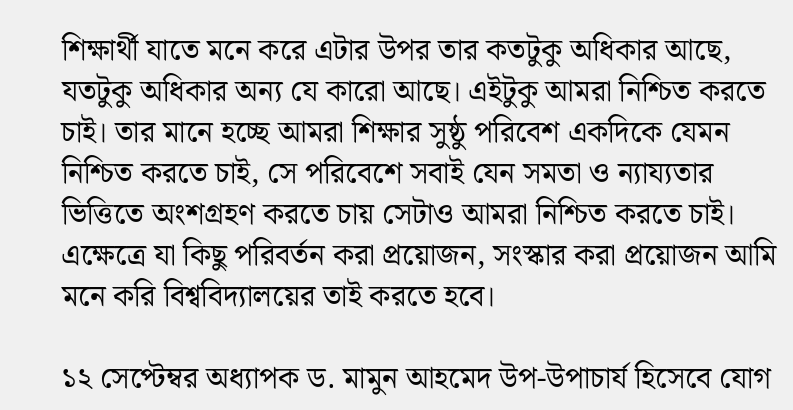শিক্ষার্থী যাতে মনে করে এটার উপর তার কতটুকু অধিকার আছে, যতটুকু অধিকার অন্য যে কারো আছে। এইটুকু আমরা নিশ্চিত করতে চাই। তার মানে হচ্ছে আমরা শিক্ষার সুষ্ঠু পরিবেশ একদিকে যেমন নিশ্চিত করতে চাই, সে পরিবেশে সবাই যেন সমতা ও ন্যায্যতার ভিত্তিতে অংশগ্রহণ করতে চায় সেটাও আমরা নিশ্চিত করতে চাই। এক্ষেত্রে যা কিছু পরিবর্তন করা প্রয়োজন, সংস্কার করা প্রয়োজন আমি মনে করি বিশ্ববিদ্যালয়ের তাই করতে হবে।

১২ সেপ্টেম্বর অধ্যাপক ড. মামুন আহমেদ উপ-উপাচার্য হিসেবে যোগ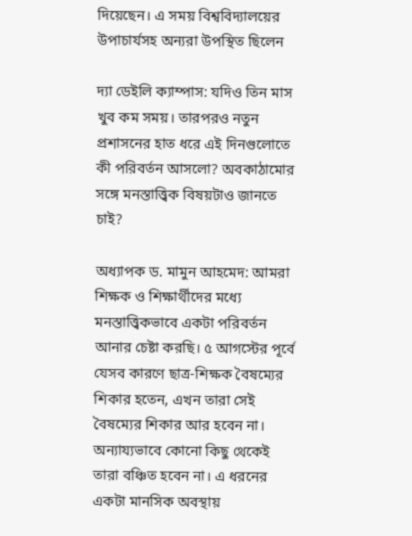দিয়েছেন। এ সময় বিশ্ববিদ্যালয়ের উপাচার্যসহ অন্যরা উপস্থিত ছিলেন

দ্যা ডেইলি ক্যাম্পাস: যদিও তিন মাস খুব কম সময়। তারপরও নতুন প্রশাসনের হাত ধরে এই দিনগুলোতে কী পরিবর্তন আসলো? অবকাঠামোর সঙ্গে মনস্তাত্ত্বিক বিষয়টাও জানতে চাই?

অধ্যাপক ড. মামুন আহমেদ: আমরা শিক্ষক ও শিক্ষার্থীদের মধ্যে মনস্তাত্ত্বিকভাবে একটা পরিবর্তন আনার চেষ্টা করছি। ৫ আগস্টের পূর্বে যেসব কারণে ছাত্র-শিক্ষক বৈষম্যের শিকার হতেন, এখন তারা সেই বৈষম্যের শিকার আর হবেন না। অন্যায্যভাবে কোনো কিছু থেকেই তারা বঞ্চিত হবেন না। এ ধরনের একটা মানসিক অবস্থায়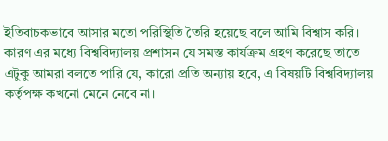ইতিবাচকভাবে আসার মতো পরিস্থিতি তৈরি হয়েছে বলে আমি বিশ্বাস করি। কারণ এর মধ্যে বিশ্ববিদ্যালয় প্রশাসন যে সমস্ত কার্যক্রম গ্রহণ করেছে তাতে এটুকু আমরা বলতে পারি যে, কারো প্রতি অন্যায় হবে, এ বিষয়টি বিশ্ববিদ্যালয় কর্তৃপক্ষ কখনো মেনে নেবে না।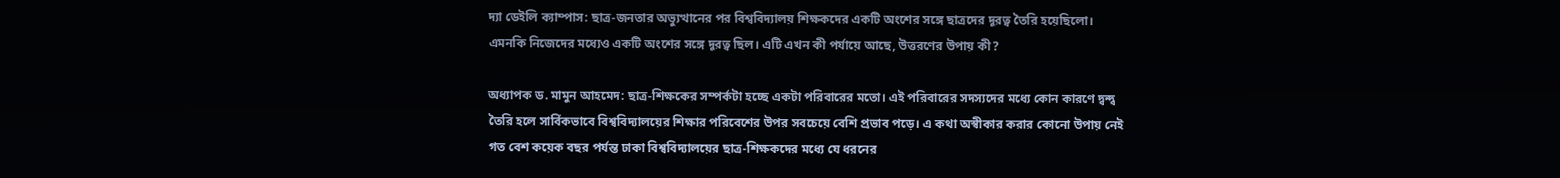দ্যা ডেইলি ক্যাম্পাস: ছাত্র-জনতার অভ্যুত্থানের পর বিশ্ববিদ্যালয় শিক্ষকদের একটি অংশের সঙ্গে ছাত্রদের দূরত্ব তৈরি হয়েছিলো। এমনকি নিজেদের মধ্যেও একটি অংশের সঙ্গে দূরত্ব ছিল। এটি এখন কী পর্যায়ে আছে, উত্তরণের উপায় কী?

অধ্যাপক ড. মামুন আহমেদ: ছাত্র-শিক্ষকের সম্পর্কটা হচ্ছে একটা পরিবারের মতো। এই পরিবারের সদস্যদের মধ্যে কোন কারণে দ্বন্দ্ব তৈরি হলে সার্বিকভাবে বিশ্ববিদ্যালয়ের শিক্ষার পরিবেশের উপর সবচেয়ে বেশি প্রভাব পড়ে। এ কথা অস্বীকার করার কোনো উপায় নেই গত বেশ কয়েক বছর পর্যন্ত ঢাকা বিশ্ববিদ্যালয়ের ছাত্র-শিক্ষকদের মধ্যে যে ধরনের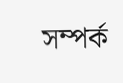সম্পর্ক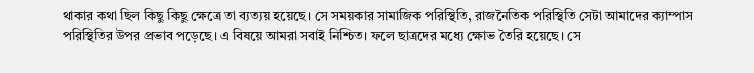থাকার কথা ছিল কিছু কিছু ক্ষেত্রে তা ব্যত্যয় হয়েছে। সে সময়কার সামাজিক পরিস্থিতি, রাজনৈতিক পরিস্থিতি সেটা আমাদের ক্যাম্পাস পরিস্থিতির উপর প্রভাব পড়েছে। এ বিষয়ে আমরা সবাই নিশ্চিত। ফলে ছাত্রদের মধ্যে ক্ষোভ তৈরি হয়েছে। সে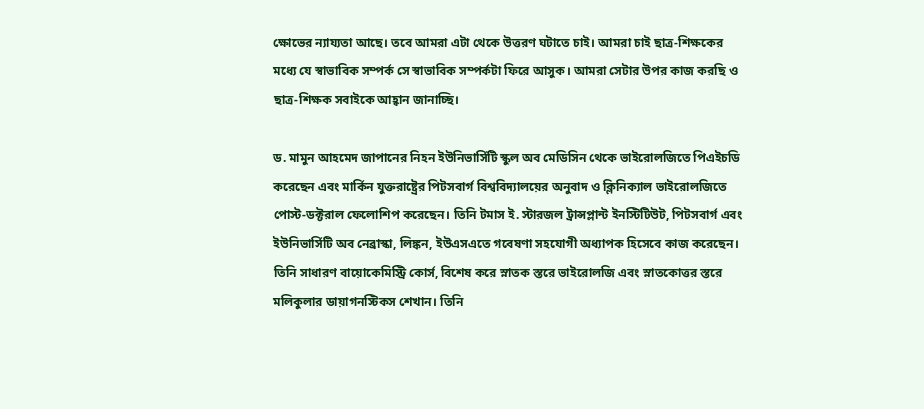ক্ষোভের ন্যায্যতা আছে। তবে আমরা এটা থেকে উত্তরণ ঘটাতে চাই। আমরা চাই ছাত্র-শিক্ষকের মধ্যে যে স্বাভাবিক সম্পর্ক সে স্বাভাবিক সম্পর্কটা ফিরে আসুক। আমরা সেটার উপর কাজ করছি ও ছাত্র-শিক্ষক সবাইকে আহ্বান জানাচ্ছি।

ড. মামুন আহমেদ জাপানের নিহন ইউনিভার্সিটি স্কুল অব মেডিসিন থেকে ভাইরোলজিতে পিএইচডি করেছেন এবং মার্কিন যুক্তরাষ্ট্রের পিটসবার্গ বিশ্ববিদ্যালয়ের অনুবাদ ও ক্লিনিক্যাল ভাইরোলজিতে পোস্ট-ডক্টরাল ফেলোশিপ করেছেন। তিনি টমাস ই. স্টারজল ট্রান্সপ্লান্ট ইনস্টিটিউট, পিটসবার্গ এবং ইউনিভার্সিটি অব নেব্রাস্কা, লিঙ্কন, ইউএসএতে গবেষণা সহযোগী অধ্যাপক হিসেবে কাজ করেছেন। তিনি সাধারণ বায়োকেমিস্ট্রি কোর্স, বিশেষ করে স্নাতক স্তরে ভাইরোলজি এবং স্নাতকোত্তর স্তরে মলিকুলার ডায়াগনস্টিকস শেখান। তিনি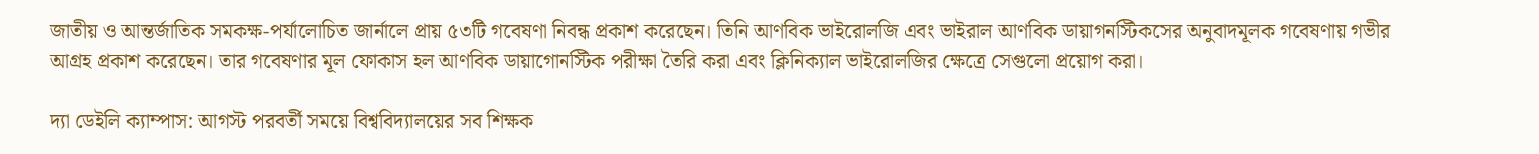জাতীয় ও আন্তর্জাতিক সমকক্ষ-পর্যালোচিত জার্নালে প্রায় ৫৩টি গবেষণা নিবন্ধ প্রকাশ করেছেন। তিনি আণবিক ভাইরোলজি এবং ভাইরাল আণবিক ডায়াগনস্টিকসের অনুবাদমূলক গবেষণায় গভীর আগ্রহ প্রকাশ করেছেন। তার গবেষণার মূল ফোকাস হল আণবিক ডায়াগোনস্টিক পরীক্ষা তৈরি করা এবং ক্লিনিক্যাল ভাইরোলজির ক্ষেত্রে সেগুলো প্রয়োগ করা।

দ্যা ডেইলি ক্যাম্পাস: আগস্ট পরবর্তী সময়ে বিশ্ববিদ্যালয়ের সব শিক্ষক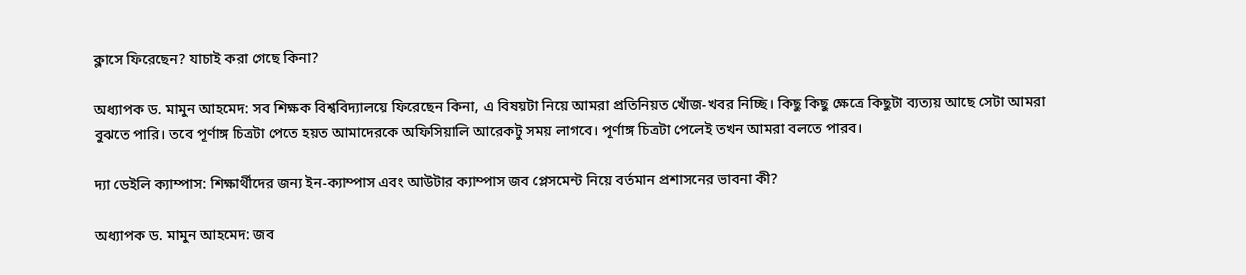ক্লাসে ফিরেছেন? যাচাই করা গেছে কিনা?

অধ্যাপক ড. মামুন আহমেদ: সব শিক্ষক বিশ্ববিদ্যালয়ে ফিরেছেন কিনা, এ বিষয়টা নিয়ে আমরা প্রতিনিয়ত খোঁজ-খবর নিচ্ছি। কিছু কিছু ক্ষেত্রে কিছুটা ব্যত্যয় আছে সেটা আমরা বুঝতে পারি। তবে পূর্ণাঙ্গ চিত্রটা পেতে হয়ত আমাদেরকে অফিসিয়ালি আরেকটু সময় লাগবে। পূর্ণাঙ্গ চিত্রটা পেলেই তখন আমরা বলতে পারব।

দ্যা ডেইলি ক্যাম্পাস: শিক্ষার্থীদের জন্য ইন-ক্যাম্পাস এবং আউটার ক্যাম্পাস জব প্লেসমেন্ট নিয়ে বর্তমান প্রশাসনের ভাবনা কী?

অধ্যাপক ড. মামুন আহমেদ: জব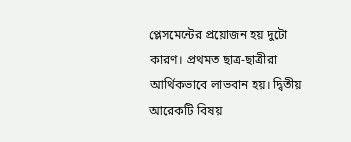প্লেসমেন্টের প্রয়োজন হয় দুটো কারণ। প্রথমত ছাত্র-ছাত্রীরা আর্থিকভাবে লাভবান হয়। দ্বিতীয় আরেকটি বিষয়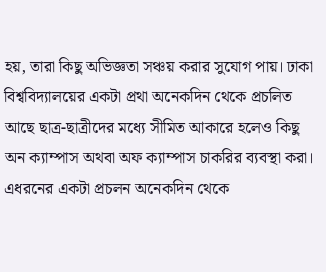হয়, তারা কিছু অভিজ্ঞতা সঞ্চয় করার সুযোগ পায়। ঢাকা বিশ্ববিদ্যালয়ের একটা প্রথা অনেকদিন থেকে প্রচলিত আছে ছাত্র-ছাত্রীদের মধ্যে সীমিত আকারে হলেও কিছু অন ক্যাম্পাস অথবা অফ ক্যাম্পাস চাকরির ব্যবস্থা করা। এধরনের একটা প্রচলন অনেকদিন থেকে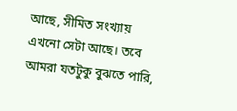আছে, সীমিত সংখ্যায় এখনো সেটা আছে। তবে আমরা যতটুকু বুঝতে পারি,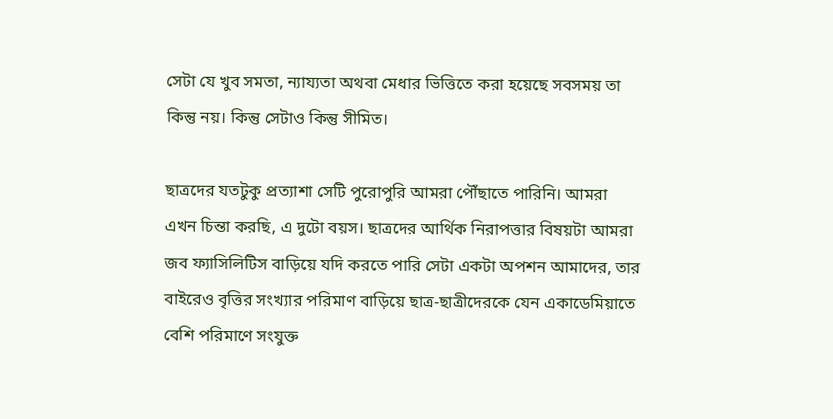সেটা যে খুব সমতা, ন্যায্যতা অথবা মেধার ভিত্তিতে করা হয়েছে সবসময় তা কিন্তু নয়। কিন্তু সেটাও কিন্তু সীমিত।

ছাত্রদের যতটুকু প্রত্যাশা সেটি পুরোপুরি আমরা পৌঁছাতে পারিনি। আমরা এখন চিন্তা করছি, এ দুটো বয়স। ছাত্রদের আর্থিক নিরাপত্তার বিষয়টা আমরা জব ফ্যাসিলিটিস বাড়িয়ে যদি করতে পারি সেটা একটা অপশন আমাদের, তার বাইরেও বৃত্তির সংখ্যার পরিমাণ বাড়িয়ে ছাত্র-ছাত্রীদেরকে যেন একাডেমিয়াতে বেশি পরিমাণে সংযুক্ত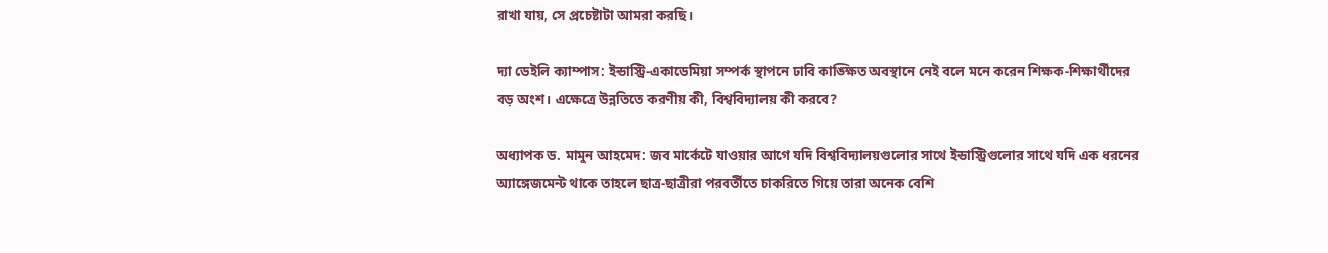রাখা যায়, সে প্রচেষ্টাটা আমরা করছি।

দ্যা ডেইলি ক্যাম্পাস: ইন্ডাস্ট্রি-একাডেমিয়া সম্পর্ক স্থাপনে ঢাবি কাঙ্ক্ষিত অবস্থানে নেই বলে মনে করেন শিক্ষক-শিক্ষার্থীদের বড় অংশ। এক্ষেত্রে উন্নতিতে করণীয় কী, বিশ্ববিদ্যালয় কী করবে?

অধ্যাপক ড. মামুন আহমেদ: জব মার্কেটে যাওয়ার আগে যদি বিশ্ববিদ্যালয়গুলোর সাথে ইন্ডাস্ট্রিগুলোর সাথে যদি এক ধরনের অ্যাঙ্গেজমেন্ট থাকে তাহলে ছাত্র-ছাত্রীরা পরবর্তীতে চাকরিতে গিয়ে তারা অনেক বেশি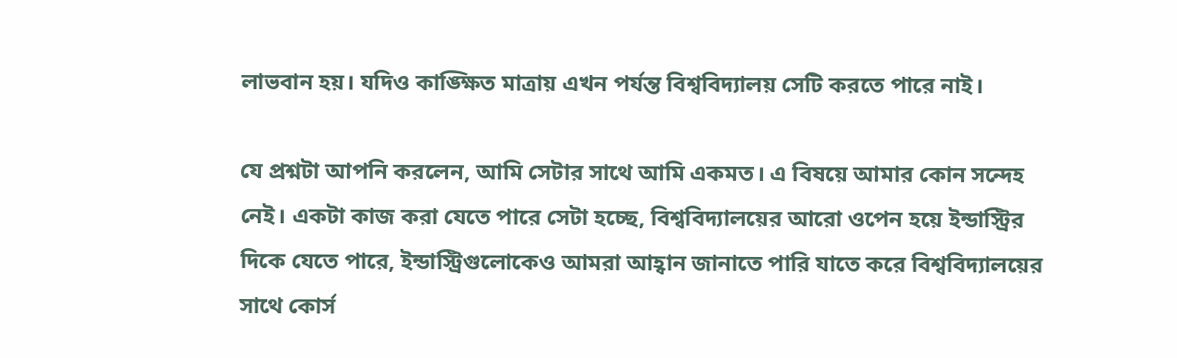লাভবান হয়। যদিও কাঙ্ক্ষিত মাত্রায় এখন পর্যন্ত বিশ্ববিদ্যালয় সেটি করতে পারে নাই।

যে প্রশ্নটা আপনি করলেন, আমি সেটার সাথে আমি একমত। এ বিষয়ে আমার কোন সন্দেহ নেই। একটা কাজ করা যেতে পারে সেটা হচ্ছে, বিশ্ববিদ্যালয়ের আরো ওপেন হয়ে ইন্ডাস্ট্রির দিকে যেতে পারে, ইন্ডাস্ট্রিগুলোকেও আমরা আহ্বান জানাতে পারি যাতে করে বিশ্ববিদ্যালয়ের সাথে কোর্স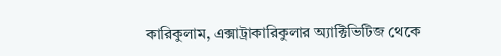কারিকুলাম, এক্সাট্রাকারিকুলার অ্যাক্টিভিটিজ থেকে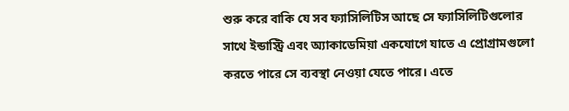শুরু করে বাকি যে সব ফ্যাসিলিটিস আছে সে ফ্যাসিলিটিগুলোর সাথে ইন্ডাস্ট্রি এবং অ্যাকাডেমিয়া একযোগে যাতে এ প্রোগ্রামগুলো করতে পারে সে ব্যবস্থা নেওয়া যেতে পারে। এতে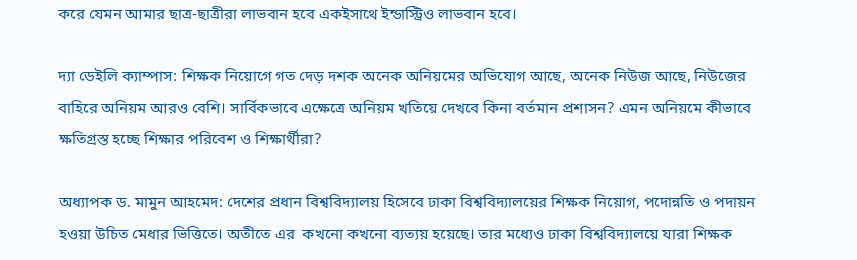করে যেমন আমার ছাত্র-ছাত্রীরা লাভবান হবে একইসাথে ইন্ডাস্ট্রিও লাভবান হবে।

দ্যা ডেইলি ক্যাম্পাস: শিক্ষক নিয়োগে গত দেড় দশক অনেক অনিয়মের অভিযোগ আছে, অনেক নিউজ আছে, নিউজের বাহিরে অনিয়ম আরও বেশি। সার্বিকভাবে এক্ষেত্রে অনিয়ম খতিয়ে দেখবে কিনা বর্তমান প্রশাসন? এমন অনিয়মে কীভাবে ক্ষতিগ্রস্ত হচ্ছে শিক্ষার পরিবেশ ও শিক্ষার্থীরা?

অধ্যাপক ড. মামুন আহমেদ: দেশের প্রধান বিশ্ববিদ্যালয় হিসেবে ঢাকা বিশ্ববিদ্যালয়ের শিক্ষক নিয়োগ, পদোন্নতি ও পদায়ন হওয়া উচিত মেধার ভিত্তিতে। অতীতে এর  কখনো কখনো ব্যত্যয় হয়েছে। তার মধ্যেও ঢাকা বিশ্ববিদ্যালয়ে যারা শিক্ষক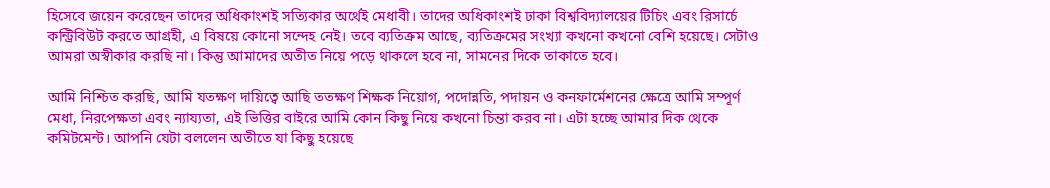হিসেবে জয়েন করেছেন তাদের অধিকাংশই সত্যিকার অর্থেই মেধাবী। তাদের অধিকাংশই ঢাকা বিশ্ববিদ্যালয়ের টিচিং এবং রিসার্চে কন্ট্রিবিউট করতে আগ্রহী, এ বিষয়ে কোনো সন্দেহ নেই। তবে ব্যতিক্রম আছে, ব্যতিক্রমের সংখ্যা কখনো কখনো বেশি হয়েছে। সেটাও আমরা অস্বীকার করছি না। কিন্তু আমাদের অতীত নিয়ে পড়ে থাকলে হবে না, সামনের দিকে তাকাতে হবে।

আমি নিশ্চিত করছি, আমি যতক্ষণ দায়িত্বে আছি ততক্ষণ শিক্ষক নিয়োগ, পদোন্নতি, পদায়ন ও কনফার্মেশনের ক্ষেত্রে আমি সম্পূর্ণ মেধা, নিরপেক্ষতা এবং ন্যায্যতা, এই ভিত্তির বাইরে আমি কোন কিছু নিয়ে কখনো চিন্তা করব না। এটা হচ্ছে আমার দিক থেকে কমিটমেন্ট। আপনি যেটা বললেন অতীতে যা কিছু হয়েছে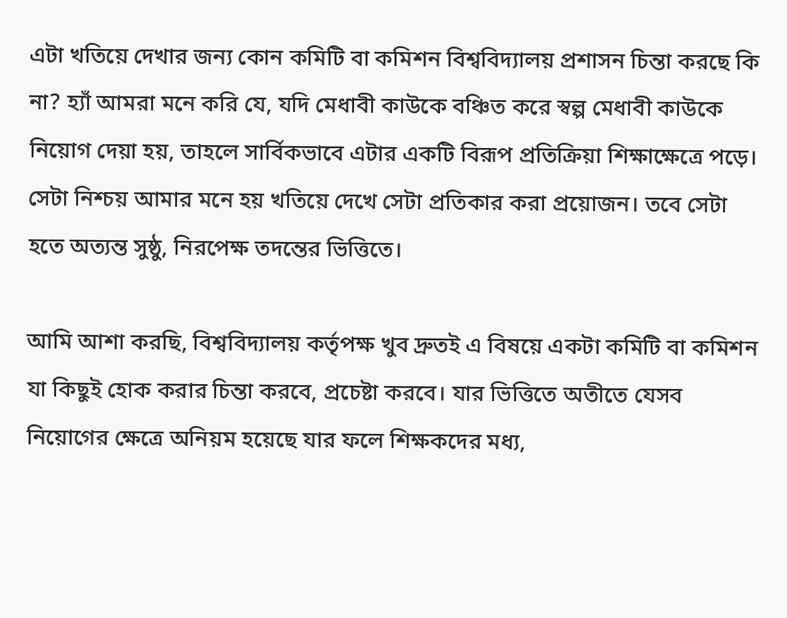এটা খতিয়ে দেখার জন্য কোন কমিটি বা কমিশন বিশ্ববিদ্যালয় প্রশাসন চিন্তা করছে কি না? হ্যাঁ আমরা মনে করি যে, যদি মেধাবী কাউকে বঞ্চিত করে স্বল্প মেধাবী কাউকে নিয়োগ দেয়া হয়, তাহলে সার্বিকভাবে এটার একটি বিরূপ প্রতিক্রিয়া শিক্ষাক্ষেত্রে পড়ে। সেটা নিশ্চয় আমার মনে হয় খতিয়ে দেখে সেটা প্রতিকার করা প্রয়োজন। তবে সেটা হতে অত্যন্ত সুষ্ঠু, নিরপেক্ষ তদন্তের ভিত্তিতে।

আমি আশা করছি, বিশ্ববিদ্যালয় কর্তৃপক্ষ খুব দ্রুতই এ বিষয়ে একটা কমিটি বা কমিশন যা কিছুই হোক করার চিন্তা করবে, প্রচেষ্টা করবে। যার ভিত্তিতে অতীতে যেসব নিয়োগের ক্ষেত্রে অনিয়ম হয়েছে যার ফলে শিক্ষকদের মধ্য,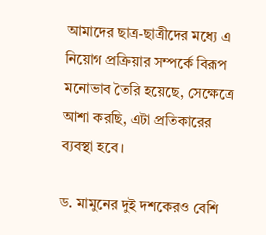আমাদের ছাত্র-ছাত্রীদের মধ্যে এ নিয়োগ প্রক্রিয়ার সম্পর্কে বিরূপ মনোভাব তৈরি হয়েছে, সেক্ষেত্রে আশা করছি, এটা প্রতিকারের ব্যবস্থা হবে।

ড. মামুনের দুই দশকেরও বেশি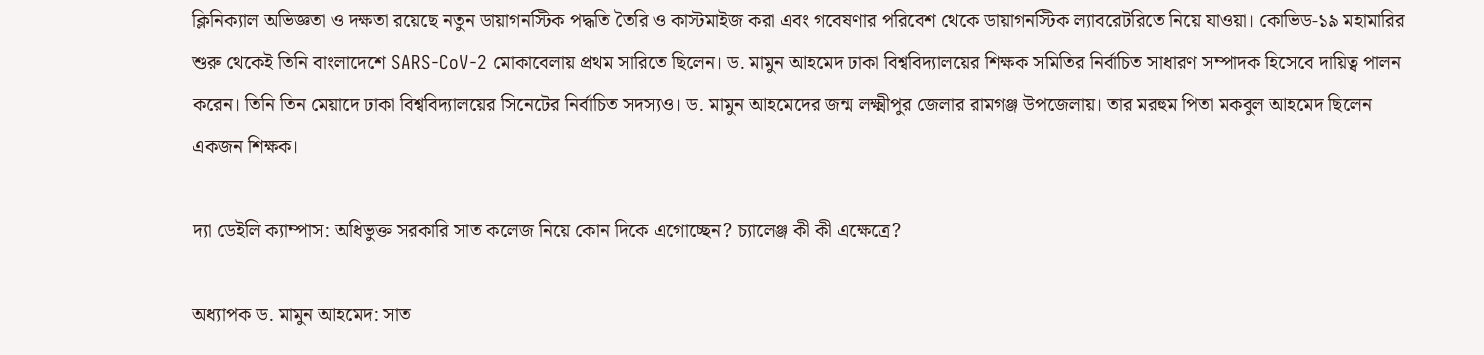ক্লিনিক্যাল অভিজ্ঞতা ও দক্ষতা রয়েছে নতুন ডায়াগনস্টিক পদ্ধতি তৈরি ও কাস্টমাইজ করা এবং গবেষণার পরিবেশ থেকে ডায়াগনস্টিক ল্যাবরেটরিতে নিয়ে যাওয়া। কোভিড-১৯ মহামারির শুরু থেকেই তিনি বাংলাদেশে SARS-CoV-2 মোকাবেলায় প্রথম সারিতে ছিলেন। ড. মামুন আহমেদ ঢাকা বিশ্ববিদ্যালয়ের শিক্ষক সমিতির নির্বাচিত সাধারণ সম্পাদক হিসেবে দায়িত্ব পালন করেন। তিনি তিন মেয়াদে ঢাকা বিশ্ববিদ্যালয়ের সিনেটের নির্বাচিত সদস্যও। ড. মামুন আহমেদের জন্ম লক্ষ্মীপুর জেলার রামগঞ্জ উপজেলায়। তার মরহুম পিতা মকবুল আহমেদ ছিলেন একজন শিক্ষক।

দ্যা ডেইলি ক্যাম্পাস: অধিভুক্ত সরকারি সাত কলেজ নিয়ে কোন দিকে এগোচ্ছেন? চ্যালেঞ্জ কী কী এক্ষেত্রে?

অধ্যাপক ড. মামুন আহমেদ: সাত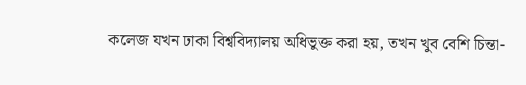কলেজ যখন ঢাকা বিশ্ববিদ্যালয় অধিভুক্ত করা হয়, তখন খুব বেশি চিন্তা-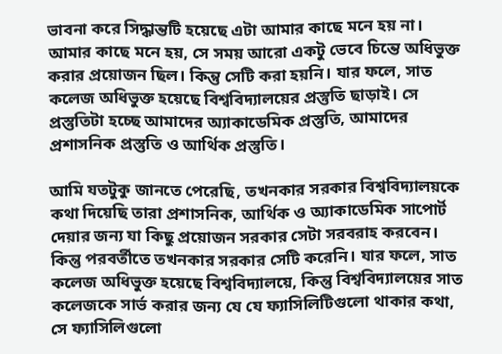ভাবনা করে সিদ্ধান্তটি হয়েছে এটা আমার কাছে মনে হয় না। আমার কাছে মনে হয়, সে সময় আরো একটু ভেবে চিন্তে অধিভুক্ত করার প্রয়োজন ছিল। কিন্তু সেটি করা হয়নি। যার ফলে, সাত কলেজ অধিভুক্ত হয়েছে বিশ্ববিদ্যালয়ের প্রস্তুতি ছাড়াই। সে প্রস্তুতিটা হচ্ছে আমাদের অ্যাকাডেমিক প্রস্তুতি, আমাদের প্রশাসনিক প্রস্তুতি ও আর্থিক প্রস্তুতি।

আমি যতটুকু জানতে পেরেছি, তখনকার সরকার বিশ্ববিদ্যালয়কে কথা দিয়েছি তারা প্রশাসনিক, আর্থিক ও অ্যাকাডেমিক সাপোর্ট দেয়ার জন্য যা কিছু প্রয়োজন সরকার সেটা সরবরাহ করবেন। কিন্তু পরবর্তীতে তখনকার সরকার সেটি করেনি। যার ফলে, সাত কলেজ অধিভুক্ত হয়েছে বিশ্ববিদ্যালয়ে, কিন্তু বিশ্ববিদ্যালয়ের সাত কলেজকে সার্ভ করার জন্য যে যে ফ্যাসিলিটিগুলো থাকার কথা, সে ফ্যাসিলিগুলো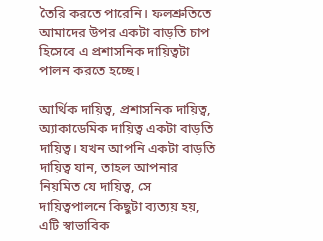তৈরি করতে পারেনি। ফলশ্রুতিতে আমাদের উপর একটা বাড়তি চাপ হিসেবে এ প্রশাসনিক দায়িত্বটা পালন করতে হচ্ছে।

আর্থিক দায়িত্ব, প্রশাসনিক দায়িত্ব, অ্যাকাডেমিক দায়িত্ব একটা বাড়তি দায়িত্ব। যখন আপনি একটা বাড়তি দায়িত্ব যান, তাহল আপনার নিয়মিত যে দায়িত্ব, সে দায়িত্বপালনে কিছুটা ব্যত্যয় হয়, এটি স্বাভাবিক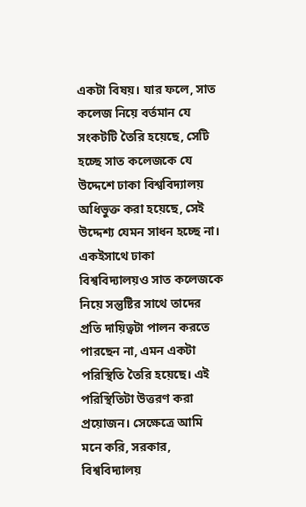একটা বিষয়। যার ফলে, সাত কলেজ নিয়ে বর্তমান যে সংকটটি তৈরি হয়েছে, সেটি হচ্ছে সাত কলেজকে যে উদ্দেশে ঢাকা বিশ্ববিদ্যালয় অধিভুক্ত করা হয়েছে, সেই উদ্দেশ্য যেমন সাধন হচ্ছে না। একইসাথে ঢাকা বিশ্ববিদ্যালয়ও সাত কলেজকে নিয়ে সন্তুষ্টির সাথে তাদের প্রতি দায়িত্বটা পালন করতে পারছেন না, এমন একটা পরিস্থিতি তৈরি হয়েছে। এই পরিস্থিতিটা উত্তরণ করা প্রয়োজন। সেক্ষেত্রে আমি মনে করি, সরকার, বিশ্ববিদ্যালয়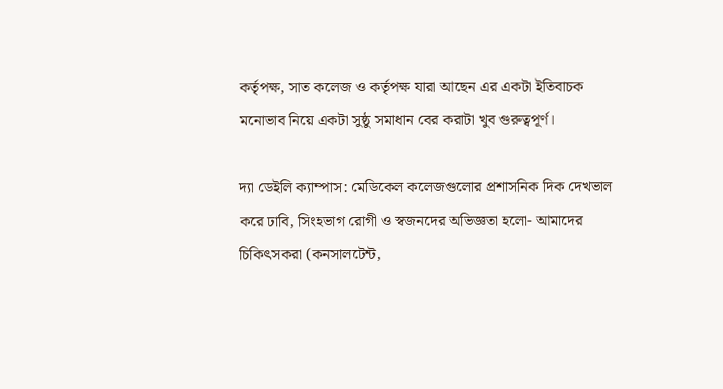কর্তৃপক্ষ, সাত কলেজ ও কর্তৃপক্ষ যারা আছেন এর একটা ইতিবাচক মনোভাব নিয়ে একটা সুষ্ঠু সমাধান বের করাটা খুব গুরুত্বপূর্ণ।

দ্যা ডেইলি ক্যাম্পাস: মেডিকেল কলেজগুলোর প্রশাসনিক দিক দেখভাল করে ঢাবি, সিংহভাগ রোগী ও স্বজনদের অভিজ্ঞতা হলো- আমাদের চিকিৎসকরা (কনসালটেন্ট,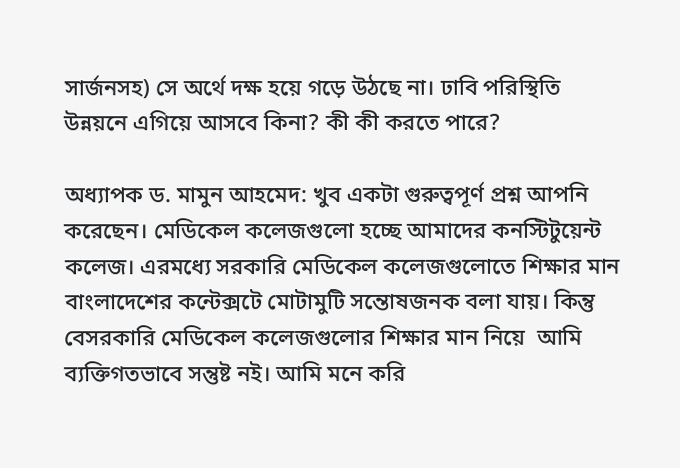সার্জনসহ) সে অর্থে দক্ষ হয়ে গড়ে উঠছে না। ঢাবি পরিস্থিতি উন্নয়নে এগিয়ে আসবে কিনা? কী কী করতে পারে?

অধ্যাপক ড. মামুন আহমেদ: খুব একটা গুরুত্বপূর্ণ প্রশ্ন আপনি করেছেন। মেডিকেল কলেজগুলো হচ্ছে আমাদের কনস্টিটুয়েন্ট কলেজ। এরমধ্যে সরকারি মেডিকেল কলেজগুলোতে শিক্ষার মান বাংলাদেশের কন্টেক্সটে মোটামুটি সন্তোষজনক বলা যায়। কিন্তু বেসরকারি মেডিকেল কলেজগুলোর শিক্ষার মান নিয়ে  আমি ব্যক্তিগতভাবে সন্তুষ্ট নই। আমি মনে করি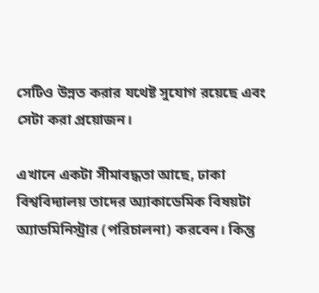সেটিও উন্নত করার যথেষ্ট সুযোগ রয়েছে এবং সেটা করা প্রয়োজন।

এখানে একটা সীমাবদ্ধতা আছে, ঢাকা বিশ্ববিদ্যালয় তাদের অ্যাকাডেমিক বিষয়টা অ্যাডমিনিস্ট্রার (পরিচালনা) করবেন। কিন্তু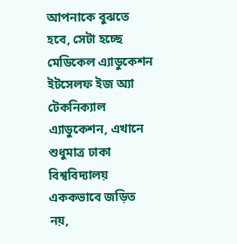আপনাকে বুঝতে হবে, সেটা হচ্ছে মেডিকেল এ্যাডুকেশন ইটসেলফ ইজ অ্যা টেকনিক্যাল এ্যাডুকেশন, এখানে শুধুমাত্র ঢাকা বিশ্ববিদ্যালয় এককভাবে জড়িত নয়,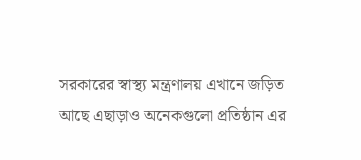সরকারের স্বাস্থ্য মন্ত্রণালয় এখানে জড়িত আছে এছাড়াও অনেকগুলো প্রতিষ্ঠান এর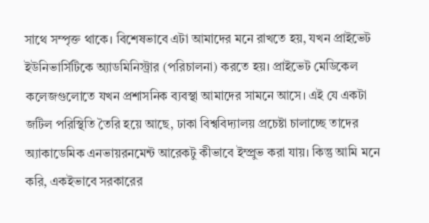সাথে সম্পৃক্ত থাকে। বিশেষভাবে এটা আমাদের মনে রাখতে হয়, যখন প্রাইভেট ইউনিভার্সিটিকে অ্যাডমিনিস্ট্রার (পরিচালনা) করতে হয়। প্রাইভেট মেডিকেল কলেজগুলোতে ‍যখন প্রশাসনিক ব্যবস্থা আমাদের সামনে আসে। এই যে একটা জটিল পরিস্থিতি তৈরি হয়ে আছে, ঢাকা বিশ্ববিদ্যালয় প্রচেষ্টা চালাচ্ছে তাদের অ্যাকাডেমিক এনভায়রনমেন্ট আরেকটু কীভাবে ইম্প্রুভ করা যায়। কিন্তু আমি মনে করি, একইভাবে সরকারের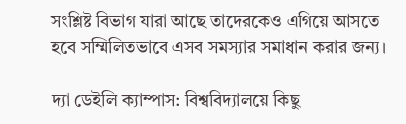সংশ্লিষ্ট বিভাগ যারা আছে তাদেরকেও এগিয়ে আসতে হবে সম্মিলিতভাবে এসব সমস্যার সমাধান করার জন্য।

দ্যা ডেইলি ক্যাম্পাস: বিশ্ববিদ্যালয়ে কিছু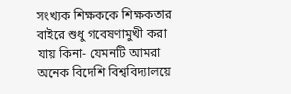সংখ্যক শিক্ষককে শিক্ষকতার বাইরে শুধু গবেষণামুখী করা যায় কিনা- যেমনটি আমরা অনেক বিদেশি বিশ্ববিদ্যালয়ে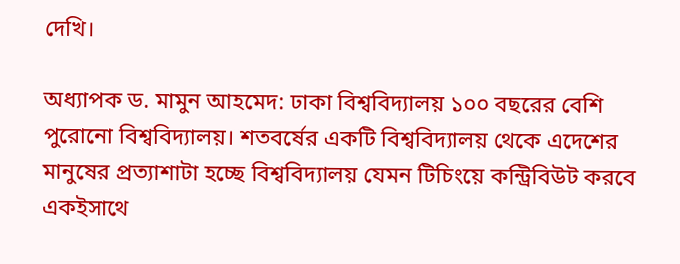দেখি।

অধ্যাপক ড. মামুন আহমেদ: ঢাকা বিশ্ববিদ্যালয় ১০০ বছরের বেশি পুরোনো বিশ্ববিদ্যালয়। শতবর্ষের একটি বিশ্ববিদ্যালয় থেকে এদেশের মানুষের প্রত্যাশাটা হচ্ছে বিশ্ববিদ্যালয় যেমন টিচিংয়ে কন্ট্রিবিউট করবে একইসাথে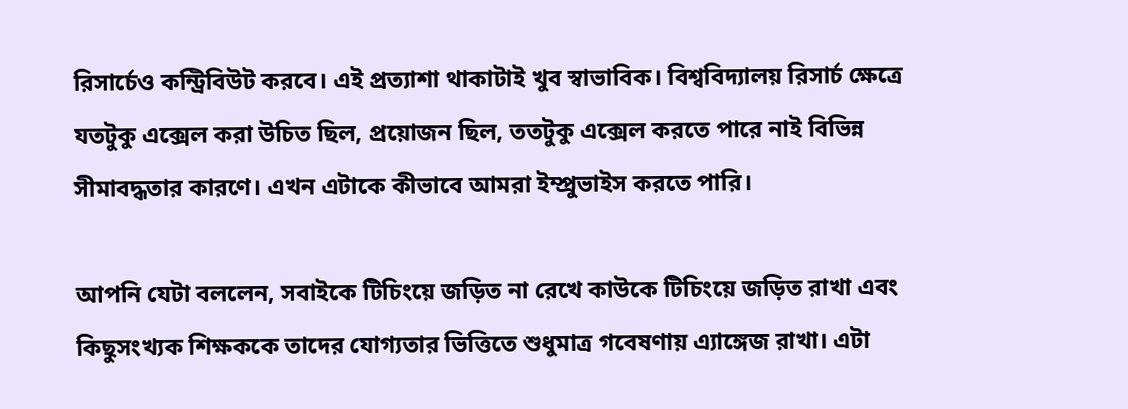রিসার্চেও কন্ট্রিবিউট করবে। এই প্রত্যাশা থাকাটাই খুব স্বাভাবিক। বিশ্ববিদ্যালয় রিসার্চ ক্ষেত্রে যতটুকু এক্সেল করা উচিত ছিল, প্রয়োজন ছিল, ততটুকু এক্সেল করতে পারে নাই বিভিন্ন সীমাবদ্ধতার কারণে। এখন এটাকে কীভাবে আমরা ইম্প্রুভাইস করতে পারি।

আপনি যেটা বললেন, সবাইকে টিচিংয়ে জড়িত না রেখে কাউকে টিচিংয়ে জড়িত রাখা এবং কিছুসংখ্যক শিক্ষককে তাদের যোগ্যতার ভিত্তিতে শুধুমাত্র গবেষণায় এ্যাঙ্গেজ রাখা। এটা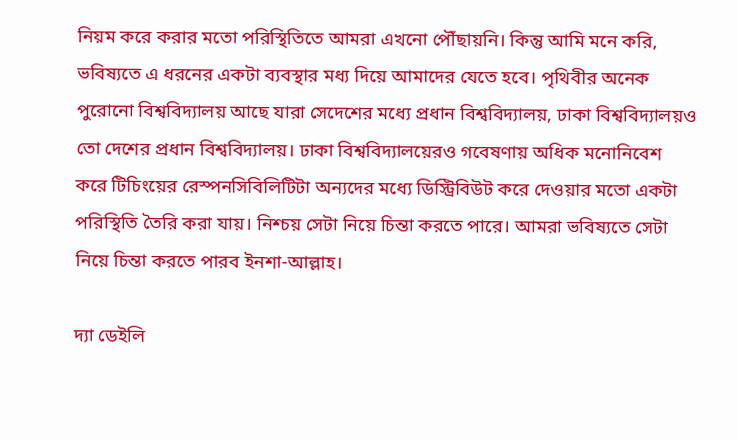নিয়ম করে করার মতো পরিস্থিতিতে আমরা এখনো পৌঁছায়নি। কিন্তু আমি মনে করি, ভবিষ্যতে এ ধরনের একটা ব্যবস্থার মধ্য দিয়ে আমাদের যেতে হবে। পৃথিবীর অনেক পুরোনো বিশ্ববিদ্যালয় আছে যারা সেদেশের মধ্যে প্রধান বিশ্ববিদ্যালয়, ঢাকা বিশ্ববিদ্যালয়ও তো দেশের প্রধান বিশ্ববিদ্যালয়। ঢাকা বিশ্ববিদ্যালয়েরও গবেষণায় অধিক মনোনিবেশ করে টিচিংয়ের রেস্পনসিবিলিটিটা অন্যদের মধ্যে ডিস্ট্রিবিউট করে দেওয়ার মতো একটা পরিস্থিতি তৈরি করা যায়। নিশ্চয় সেটা নিয়ে চিন্তা করতে পারে। আমরা ভবিষ্যতে সেটা নিয়ে চিন্তা করতে পারব ইনশা-আল্লাহ।

দ্যা ডেইলি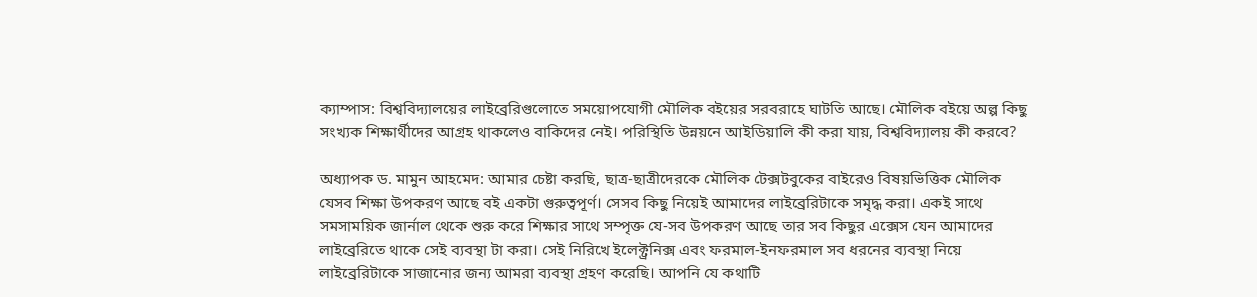ক্যাম্পাস: বিশ্ববিদ্যালয়ের লাইব্রেরিগুলোতে সময়োপযোগী মৌলিক বইয়ের সরবরাহে ঘাটতি আছে। মৌলিক বইয়ে অল্প কিছু সংখ্যক শিক্ষার্থীদের আগ্রহ থাকলেও বাকিদের নেই। পরিস্থিতি উন্নয়নে আইডিয়ালি কী করা যায়, বিশ্ববিদ্যালয় কী করবে?

অধ্যাপক ড. মামুন আহমেদ: আমার চেষ্টা করছি, ছাত্র-ছাত্রীদেরকে মৌলিক টেক্সটবুকের বাইরেও বিষয়ভিত্তিক মৌলিক যেসব শিক্ষা উপকরণ আছে বই একটা গুরুত্বপূর্ণ। সেসব কিছু নিয়েই আমাদের লাইব্রেরিটাকে সমৃদ্ধ করা। একই সাথে সমসাময়িক জার্নাল থেকে শুরু করে শিক্ষার সাথে সম্পৃক্ত যে-সব উপকরণ আছে তার সব কিছুর এক্সেস যেন আমাদের লাইব্রেরিতে থাকে সেই ব্যবস্থা টা করা। সেই নিরিখে ইলেক্ট্রনিক্স এবং ফরমাল-ইনফরমাল সব ধরনের ব্যবস্থা নিয়ে লাইব্রেরিটাকে সাজানোর জন্য আমরা ব্যবস্থা গ্রহণ করেছি। আপনি যে কথাটি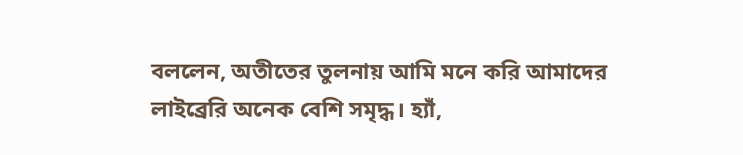বললেন, অতীতের তুলনায় আমি মনে করি আমাদের লাইব্রেরি অনেক বেশি সমৃদ্ধ। হ্যাঁ,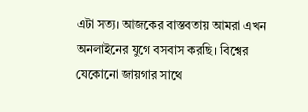এটা সত্য। আজকের বাস্তবতায় আমরা এখন অনলাইনের যুগে বসবাস করছি। বিশ্বের যেকোনো জায়গার সাথে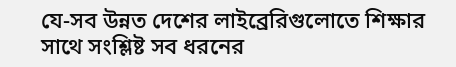যে-সব উন্নত দেশের লাইব্রেরিগুলোতে শিক্ষার সাথে সংশ্লিষ্ট সব ধরনের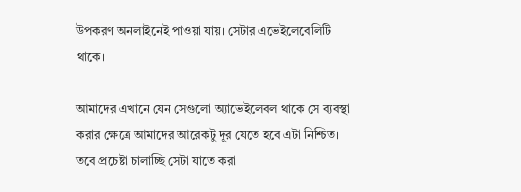উপকরণ অনলাইনেই পাওয়া যায়। সেটার এভেইলেবেলিটি থাকে।

আমাদের এখানে যেন সেগুলো অ্যাভেইলেবল থাকে সে ব্যবস্থা করার ক্ষেত্রে আমাদের আরেকটু দূর যেতে হবে এটা নিশ্চিত। তবে প্রচেষ্টা চালাচ্ছি সেটা যাতে করা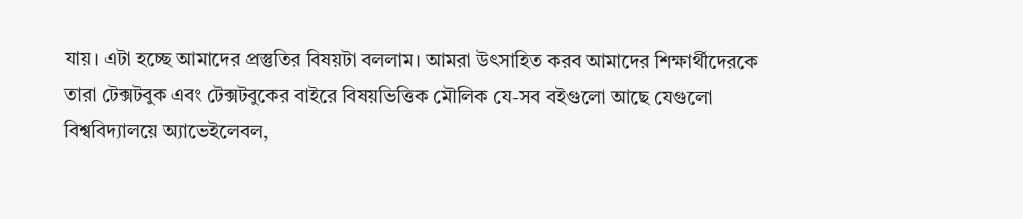যায়। এটা হচ্ছে আমাদের প্রস্তুতির বিষয়টা বললাম। আমরা উৎসাহিত করব আমাদের শিক্ষার্থীদেরকে তারা টেক্সটবুক এবং টেক্সটবুকের বাইরে বিষয়ভিত্তিক মৌলিক যে-সব বইগুলো আছে যেগুলো বিশ্ববিদ্যালয়ে অ্যাভেইলেবল,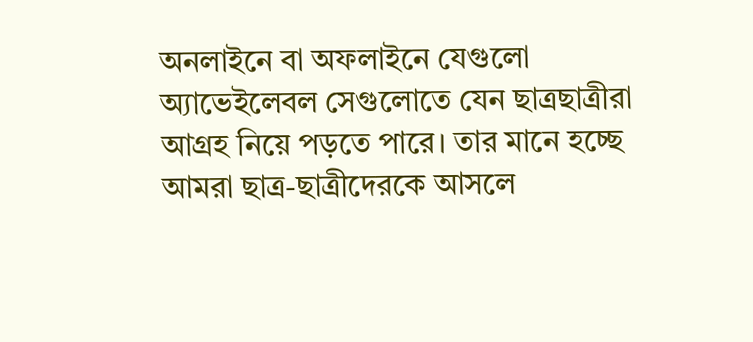অনলাইনে বা অফলাইনে যেগুলো অ্যাভেইলেবল সেগুলোতে যেন ছাত্রছাত্রীরা আগ্রহ নিয়ে পড়তে পারে। তার মানে হচ্ছে আমরা ছাত্র-ছাত্রীদেরকে আসলে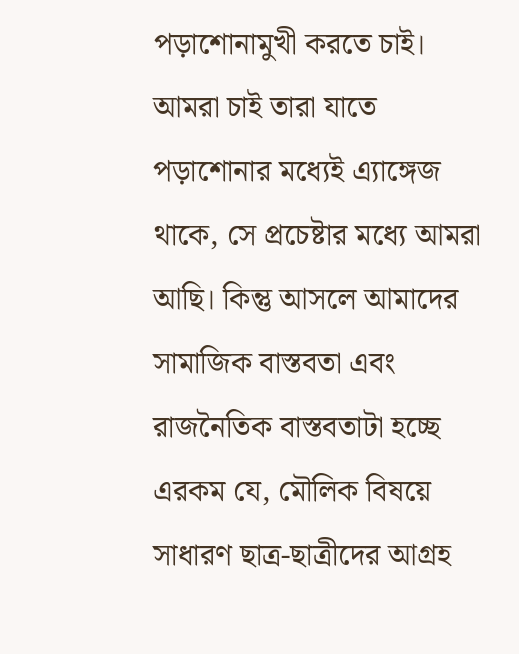পড়াশোনামুখী করতে চাই। আমরা চাই তারা যাতে পড়াশোনার মধ্যেই এ্যাঙ্গেজ থাকে, সে প্রচেষ্টার মধ্যে আমরা আছি। কিন্তু আসলে আমাদের সামাজিক বাস্তবতা এবং রাজনৈতিক বাস্তবতাটা হচ্ছে এরকম যে, মৌলিক বিষয়ে সাধারণ ছাত্র-ছাত্রীদের আগ্রহ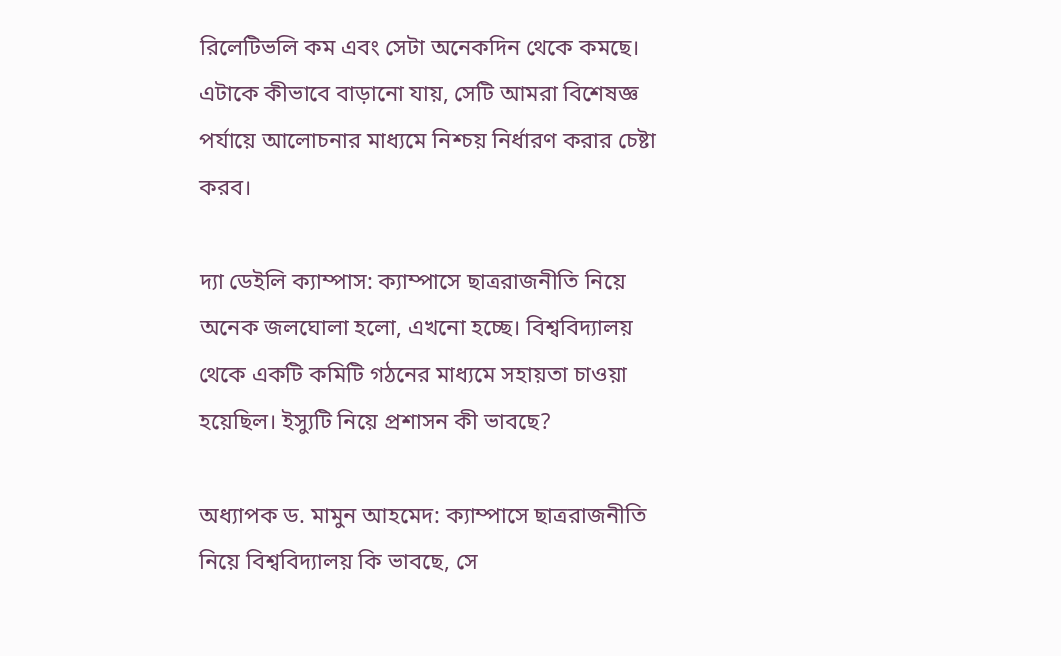রিলেটিভলি কম এবং সেটা অনেকদিন থেকে কমছে। এটাকে কীভাবে বাড়ানো যায়, সেটি আমরা বিশেষজ্ঞ পর্যায়ে আলোচনার মাধ্যমে নিশ্চয় নির্ধারণ করার চেষ্টা করব।

দ্যা ডেইলি ক্যাম্পাস: ক্যাম্পাসে ছাত্ররাজনীতি নিয়ে অনেক জলঘোলা হলো, এখনো হচ্ছে। বিশ্ববিদ্যালয় থেকে একটি কমিটি গঠনের মাধ্যমে সহায়তা চাওয়া হয়েছিল। ইস্যুটি নিয়ে প্রশাসন কী ভাবছে?

অধ্যাপক ড. মামুন আহমেদ: ক্যাম্পাসে ছাত্ররাজনীতি নিয়ে বিশ্ববিদ্যালয় কি ভাবছে, সে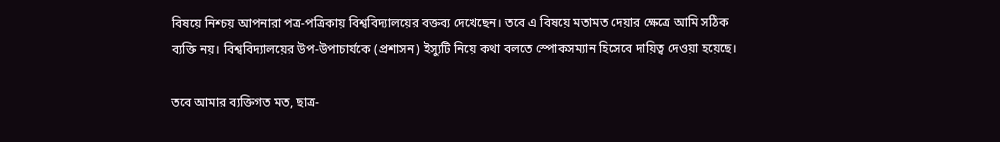বিষয়ে নিশ্চয় আপনারা পত্র-পত্রিকায় বিশ্ববিদ্যালয়ের বক্তব্য দেখেছেন। তবে এ বিষয়ে মতামত দেয়ার ক্ষেত্রে আমি সঠিক ব্যক্তি নয়। বিশ্ববিদ্যালয়ের উপ-উপাচার্যকে (প্রশাসন) ইস্যুটি নিয়ে কথা বলতে স্পোকসম্যান হিসেবে দায়িত্ব দেওয়া হয়েছে।

তবে আমার ব্যক্তিগত মত, ছাত্র-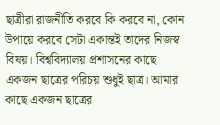ছাত্রীরা রাজনীতি করবে কি করবে না, কোন উপায়ে করবে সেটা একান্তই তাদের নিজস্ব বিষয়। বিশ্ববিদ্যালয় প্রশাসনের কাছে একজন ছাত্রের পরিচয় শুধুই ছাত্র। আমার কাছে একজন ছাত্রের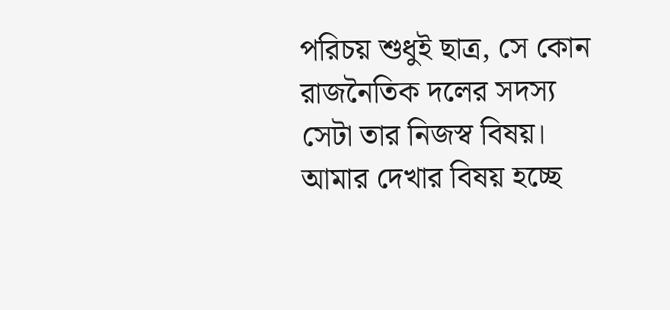পরিচয় শুধুই ছাত্র, সে কোন রাজনৈতিক দলের সদস্য সেটা তার নিজস্ব বিষয়। আমার দেখার বিষয় হচ্ছে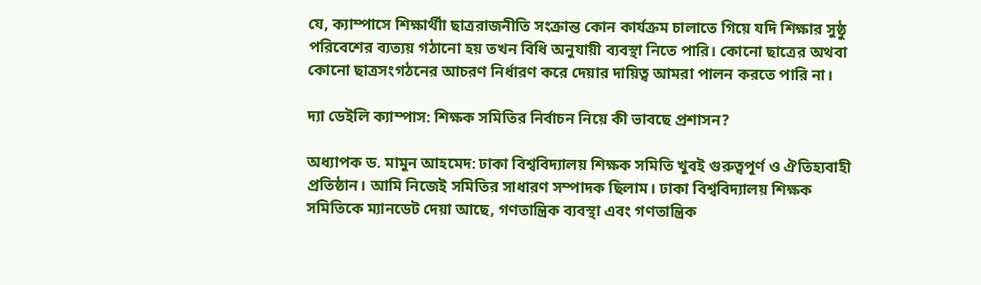যে, ক্যাম্পাসে শিক্ষার্থীা ছাত্ররাজনীতি সংক্রান্ত কোন কার্যক্রম চালাতে গিয়ে যদি শিক্ষার সুষ্ঠু পরিবেশের ব্যত্যয় গঠানো হয় তখন বিধি অনুযায়ী ব্যবস্থা নিতে পারি। কোনো ছাত্রের অথবা কোনো ছাত্রসংগঠনের আচরণ নির্ধারণ করে দেয়ার দায়িত্ব আমরা পালন করতে পারি না।

দ্যা ডেইলি ক্যাম্পাস: শিক্ষক সমিতির নির্বাচন নিয়ে কী ভাবছে প্রশাসন?

অধ্যাপক ড. মামুন আহমেদ: ঢাকা বিশ্ববিদ্যালয় শিক্ষক সমিতি খুবই গুরুত্বপূর্ণ ও ঐতিহ্যবাহী প্রতিষ্ঠান। আমি নিজেই সমিতির সাধারণ সম্পাদক ছিলাম। ঢাকা বিশ্ববিদ্যালয় শিক্ষক সমিতিকে ম্যানডেট দেয়া আছে, গণতান্ত্রিক ব্যবস্থা এবং গণতান্ত্রিক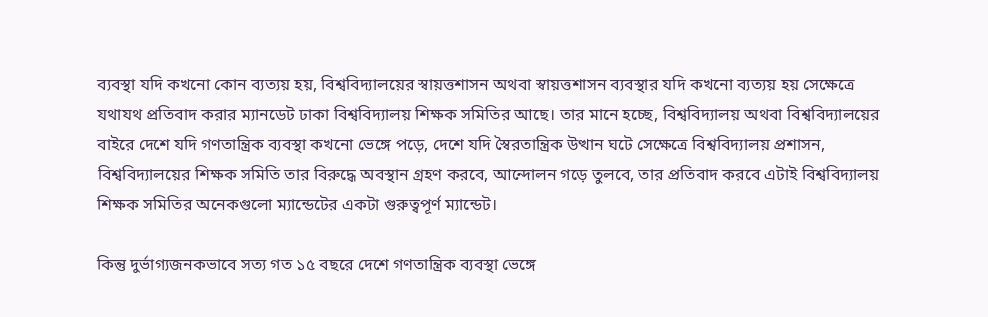ব্যবস্থা যদি কখনো কোন ব্যত্যয় হয়, বিশ্ববিদ্যালয়ের স্বায়ত্তশাসন অথবা স্বায়ত্তশাসন ব্যবস্থার যদি কখনো ব্যত্যয় হয় সেক্ষেত্রে যথাযথ প্রতিবাদ করার ম্যানডেট ঢাকা বিশ্ববিদ্যালয় শিক্ষক সমিতির আছে। তার মানে হচ্ছে, বিশ্ববিদ্যালয় অথবা বিশ্ববিদ্যালয়ের বাইরে দেশে যদি গণতান্ত্রিক ব্যবস্থা কখনো ভেঙ্গে পড়ে, দেশে যদি স্বৈরতান্ত্রিক উত্থান ঘটে সেক্ষেত্রে বিশ্ববিদ্যালয় প্রশাসন, বিশ্ববিদ্যালয়ের শিক্ষক সমিতি তার বিরুদ্ধে অবস্থান গ্রহণ করবে, আন্দোলন গড়ে তুলবে, তার প্রতিবাদ করবে এটাই বিশ্ববিদ্যালয় শিক্ষক সমিতির অনেকগুলো ম্যান্ডেটের একটা গুরুত্বপূর্ণ ম্যান্ডেট।

কিন্তু দুর্ভাগ্যজনকভাবে সত্য গত ১৫ বছরে দেশে গণতান্ত্রিক ব্যবস্থা ভেঙ্গে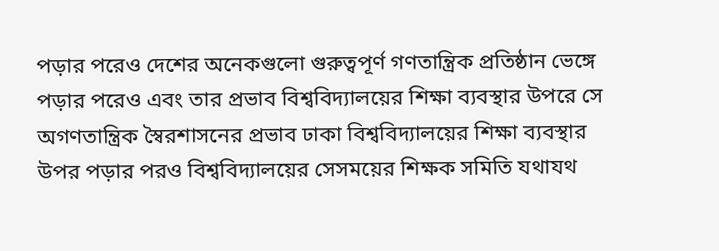পড়ার পরেও দেশের অনেকগুলো গুরুত্বপূর্ণ গণতান্ত্রিক প্রতিষ্ঠান ভেঙ্গে পড়ার পরেও এবং তার প্রভাব বিশ্ববিদ্যালয়ের শিক্ষা ব্যবস্থার উপরে সে অগণতান্ত্রিক স্বৈরশাসনের প্রভাব ঢাকা বিশ্ববিদ্যালয়ের শিক্ষা ব্যবস্থার উপর পড়ার পরও বিশ্ববিদ্যালয়ের সেসময়ের শিক্ষক সমিতি যথাযথ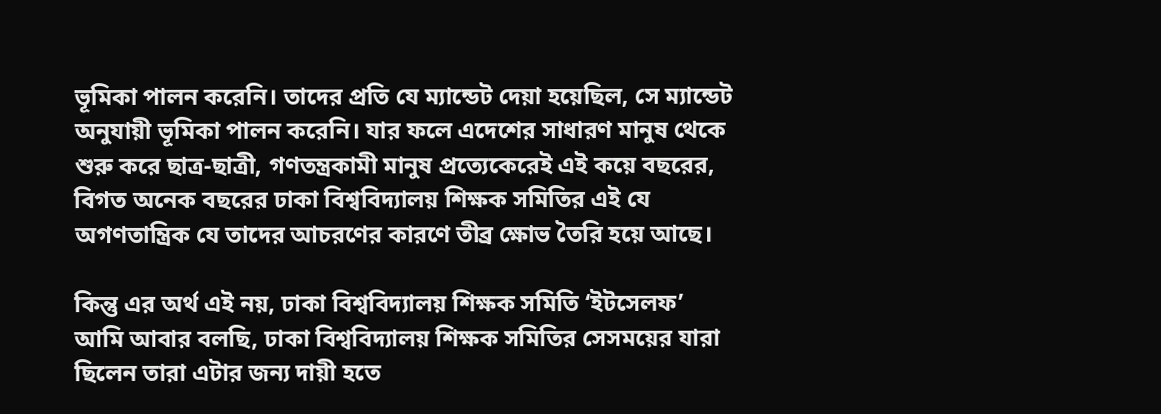ভূমিকা পালন করেনি। তাদের প্রতি যে ম্যান্ডেট দেয়া হয়েছিল, সে ম্যান্ডেট অনুযায়ী ভূমিকা পালন করেনি। যার ফলে এদেশের সাধারণ মানুষ থেকে শুরু করে ছাত্র-ছাত্রী, গণতন্ত্রকামী মানুষ প্রত্যেকেরেই এই কয়ে বছরের, বিগত অনেক বছরের ঢাকা বিশ্ববিদ্যালয় শিক্ষক সমিতির এই যে অগণতান্ত্রিক যে তাদের আচরণের কারণে তীব্র ক্ষোভ তৈরি হয়ে আছে।

কিন্তু এর অর্থ এই নয়, ঢাকা বিশ্ববিদ্যালয় শিক্ষক সমিতি ‘ইটসেলফ’ আমি আবার বলছি, ঢাকা বিশ্ববিদ্যালয় শিক্ষক সমিতির সেসময়ের যারা ছিলেন তারা এটার জন্য দায়ী হতে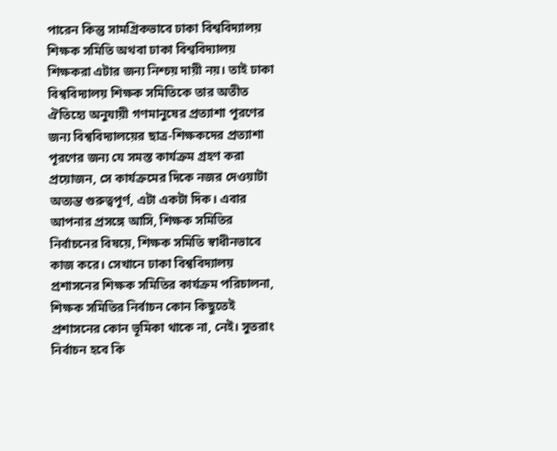পারেন কিন্তু সামগ্রিকভাবে ঢাকা বিশ্ববিদ্যালয় শিক্ষক সমিতি অথবা ঢাকা বিশ্ববিদ্যালয় শিক্ষকরা এটার জন্য নিশ্চয় দায়ী নয়। তাই ঢাকা বিশ্ববিদ্যালয় শিক্ষক সমিতিকে তার অতীত ঐতিহ্যে অনুযায়ী গণমানুষের প্রত্যাশা পূরণের জন্য বিশ্ববিদ্যালয়ের ছাত্র-শিক্ষকদের প্রত্যাশা পূরণের জন্য যে সমস্ত কার্যক্রম গ্রহণ করা প্রয়োজন, সে কার্যক্রমের দিকে নজর দেওয়াটা অত্যন্ত গুরুত্বপূর্ণ, এটা একটা দিক। এবার আপনার প্রসঙ্গে আসি, শিক্ষক সমিতির নির্বাচনের বিষয়ে, শিক্ষক সমিতি স্বাধীনভাবে কাজ করে। সেখানে ঢাকা বিশ্ববিদ্যালয় প্রশাসনের শিক্ষক সমিতির কার্যক্রম পরিচালনা, শিক্ষক সমিতির নির্বাচন কোন কিছুতেই প্রশাসনের কোন ভূমিকা থাকে না, নেই। সুতরাং নির্বাচন হবে কি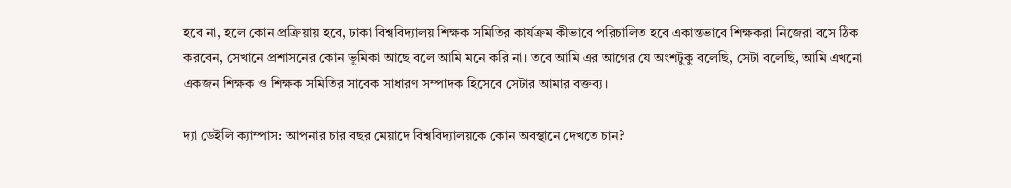হবে না, হলে কোন প্রক্রিয়ায় হবে, ঢাকা বিশ্ববিদ্যালয় শিক্ষক সমিতির কার্যক্রম কীভাবে পরিচালিত হবে একান্তভাবে শিক্ষকরা নিজেরা বসে ঠিক করবেন, সেখানে প্রশাসনের কোন ভূমিকা আছে বলে আমি মনে করি না। তবে আমি এর আগের যে অংশটুকু বলেছি, সেটা বলেছি, আমি এখনো একজন শিক্ষক ও শিক্ষক সমিতির সাবেক সাধারণ সম্পাদক হিসেবে সেটার আমার বক্তব্য।

দ্যা ডেইলি ক্যাম্পাস: আপনার চার বছর মেয়াদে বিশ্ববিদ্যালয়কে কোন অবস্থানে দেখতে চান?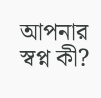আপনার স্বপ্ন কী?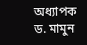অধ্যাপক ড. মামুন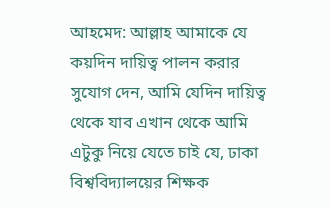আহমেদ: আল্লাহ আমাকে যে কয়দিন দায়িত্ব পালন করার সুযোগ দেন, আমি যেদিন দায়িত্ব থেকে যাব এখান থেকে আমি এটুকু নিয়ে যেতে চাই যে, ঢাকা বিশ্ববিদ্যালয়ের শিক্ষক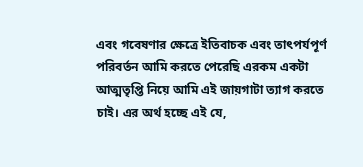এবং গবেষণার ক্ষেত্রে ইতিবাচক এবং তাৎপর্যপূর্ণ পরিবর্তন আমি করতে পেরেছি এরকম একটা আত্মতৃপ্তি নিয়ে আমি এই জায়গাটা ত্যাগ করতে চাই। এর অর্থ হচ্ছে এই যে,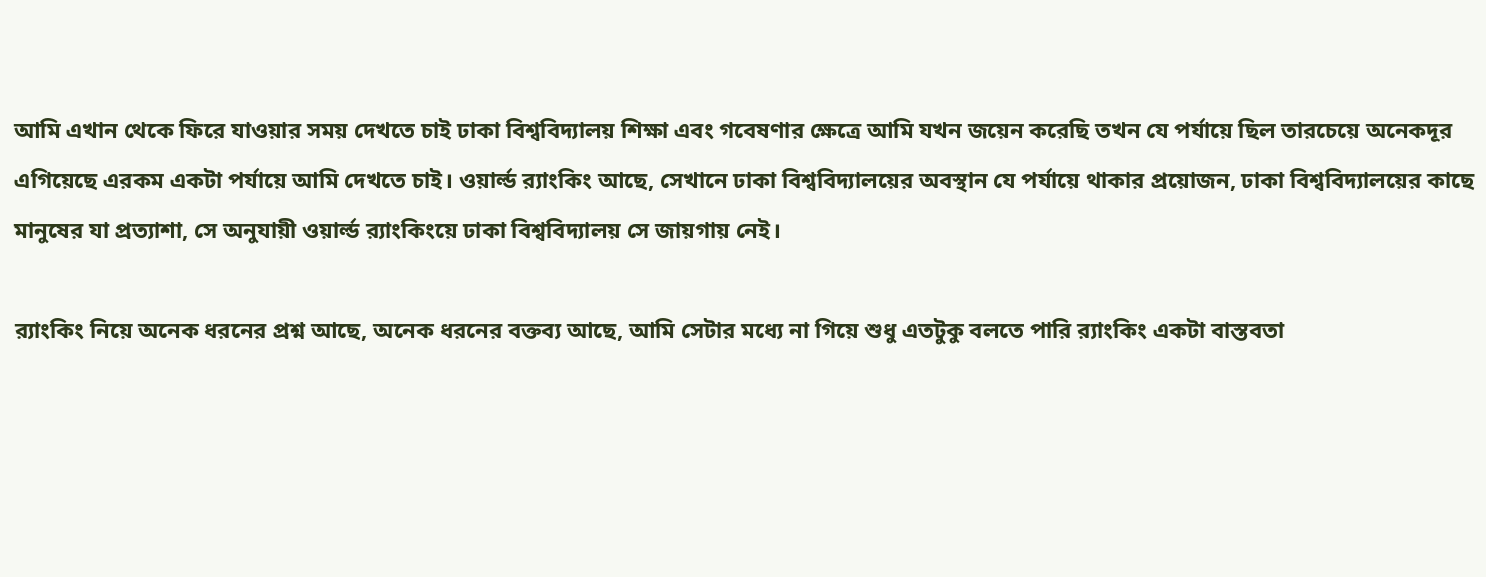আমি এখান থেকে ফিরে যাওয়ার সময় দেখতে চাই ঢাকা বিশ্ববিদ্যালয় শিক্ষা এবং গবেষণার ক্ষেত্রে আমি যখন জয়েন করেছি তখন যে পর্যায়ে ছিল তারচেয়ে অনেকদূর এগিয়েছে এরকম একটা পর্যায়ে আমি দেখতে চাই। ওয়ার্ল্ড র‌্যাংকিং আছে, সেখানে ঢাকা বিশ্ববিদ্যালয়ের অবস্থান যে পর্যায়ে থাকার প্রয়োজন, ঢাকা বিশ্ববিদ্যালয়ের কাছে মানুষের যা প্রত্যাশা, সে অনুযায়ী ওয়ার্ল্ড র‍্যাংকিংয়ে ঢাকা বিশ্ববিদ্যালয় সে জায়গায় নেই।

র‌্যাংকিং নিয়ে অনেক ধরনের প্রশ্ন আছে, অনেক ধরনের বক্তব্য আছে, আমি সেটার মধ্যে না গিয়ে শুধু এতটুকু বলতে পারি র‌্যাংকিং একটা বাস্তবতা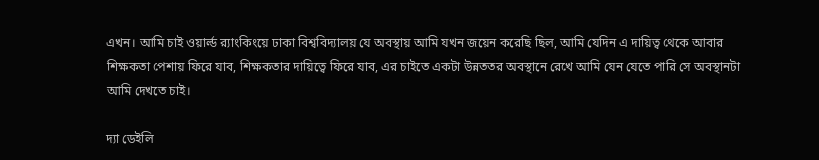এখন। আমি চাই ওয়ার্ল্ড র‍্যাংকিংয়ে ঢাকা বিশ্ববিদ্যালয় যে অবস্থায় আমি যখন জয়েন করেছি ছিল, আমি যেদিন এ দায়িত্ব থেকে আবার শিক্ষকতা পেশায় ফিরে যাব, শিক্ষকতার দায়িত্বে ফিরে যাব, এর চাইতে একটা উন্নততর অবস্থানে রেখে আমি যেন যেতে পারি সে অবস্থানটা আমি দেখতে চাই।

দ্যা ডেইলি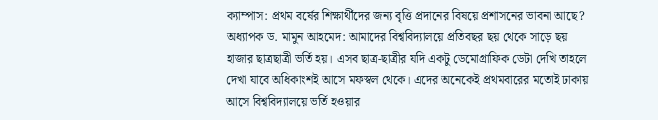ক্যাম্পাস: প্রথম বর্ষের শিক্ষার্থীদের জন্য বৃত্তি প্রদানের বিষয়ে প্রশাসনের ভাবনা আছে?
অধ্যাপক ড. মামুন আহমেদ: আমাদের বিশ্ববিদ্যালয়ে প্রতিবছর ছয় থেকে সাড়ে ছয় হাজার ছাত্রছাত্রী ভর্তি হয়। এসব ছাত্র-ছাত্রীর যদি একটু ডেমোগ্রাফিক ডেটা দেখি তাহলে দেখা যাবে অধিকাংশই আসে মফস্বল থেকে। এদের অনেকেই প্রথমবারের মতোই ঢাকায় আসে বিশ্ববিদ্যালয়ে ভর্তি হওয়ার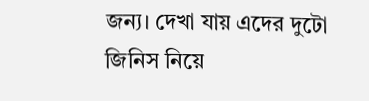জন্য। দেখা যায় এদের দুটো জিনিস নিয়ে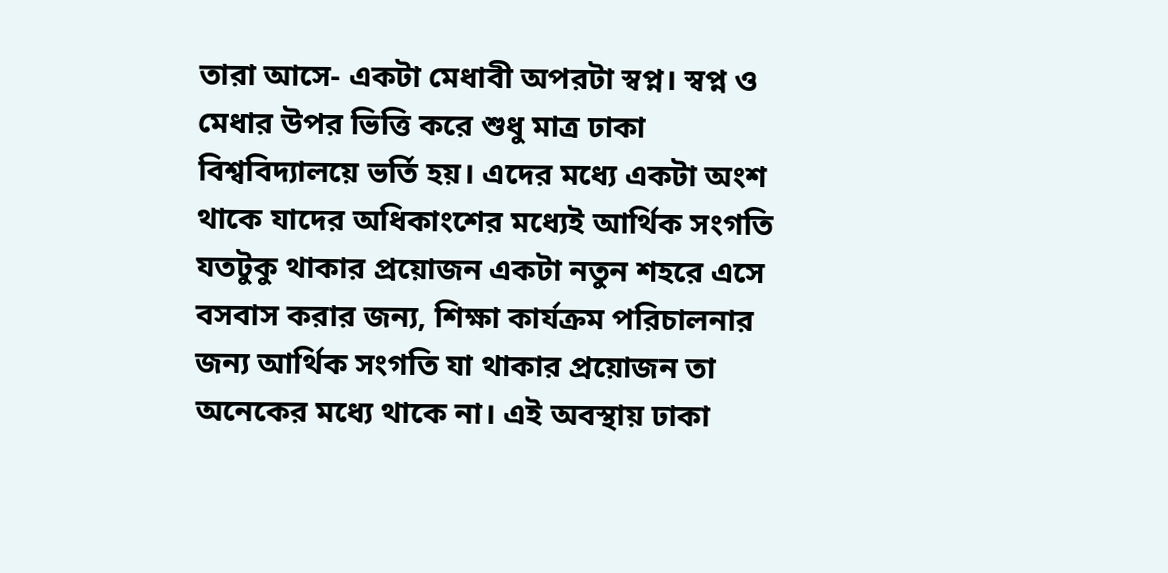তারা আসে- একটা মেধাবী অপরটা স্বপ্ন। স্বপ্ন ও মেধার উপর ভিত্তি করে শুধু মাত্র ঢাকা বিশ্ববিদ্যালয়ে ভর্তি হয়। এদের মধ্যে একটা অংশ থাকে যাদের অধিকাংশের মধ্যেই আর্থিক সংগতি যতটুকু থাকার প্রয়োজন একটা নতুন শহরে এসে বসবাস করার জন্য, শিক্ষা কার্যক্রম পরিচালনার জন্য আর্থিক সংগতি যা থাকার প্রয়োজন তা অনেকের মধ্যে থাকে না। এই অবস্থায় ঢাকা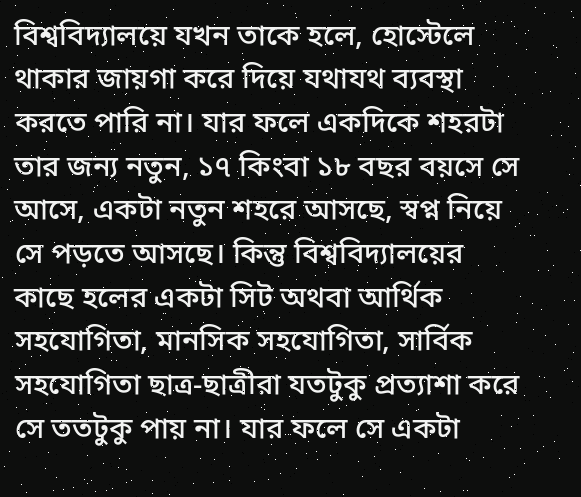বিশ্ববিদ্যালয়ে যখন তাকে হলে, হোস্টেলে থাকার জায়গা করে দিয়ে যথাযথ ব্যবস্থা করতে পারি না। যার ফলে একদিকে শহরটা তার জন্য নতুন, ১৭ কিংবা ১৮ বছর বয়সে সে আসে, একটা নতুন শহরে আসছে, স্বপ্ন নিয়ে সে পড়তে আসছে। কিন্তু বিশ্ববিদ্যালয়ের কাছে হলের একটা সিট অথবা আর্থিক সহযোগিতা, মানসিক সহযোগিতা, সার্বিক সহযোগিতা ছাত্র-ছাত্রীরা যতটুকু প্রত্যাশা করে সে ততটুকু পায় না। যার ফলে সে একটা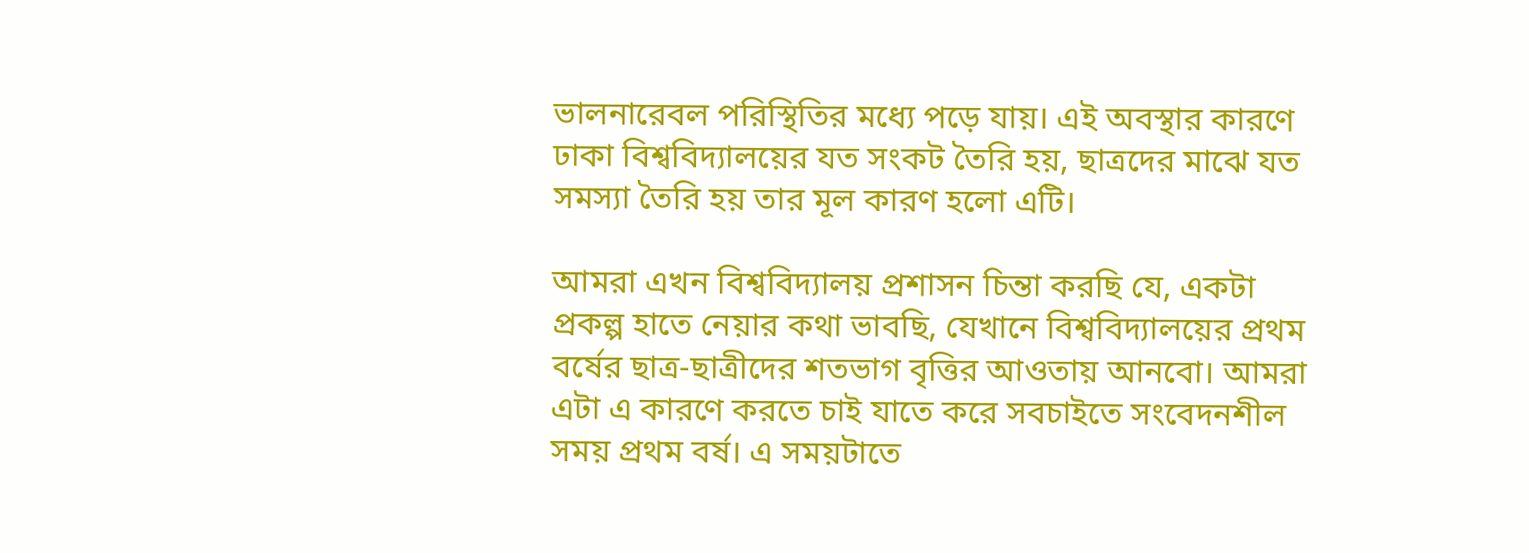ভালনারেবল পরিস্থিতির মধ্যে পড়ে যায়। এই অবস্থার কারণে ঢাকা বিশ্ববিদ্যালয়ের যত সংকট তৈরি হয়, ছাত্রদের মাঝে যত সমস্যা তৈরি হয় তার মূল কারণ হলো এটি।

আমরা এখন বিশ্ববিদ্যালয় প্রশাসন চিন্তা করছি যে, একটা প্রকল্প হাতে নেয়ার কথা ভাবছি, যেখানে বিশ্ববিদ্যালয়ের প্রথম বর্ষের ছাত্র-ছাত্রীদের শতভাগ বৃত্তির আওতায় আনবো। আমরা এটা এ কারণে করতে চাই যাতে করে সবচাইতে সংবেদনশীল সময় প্রথম বর্ষ। এ সময়টাতে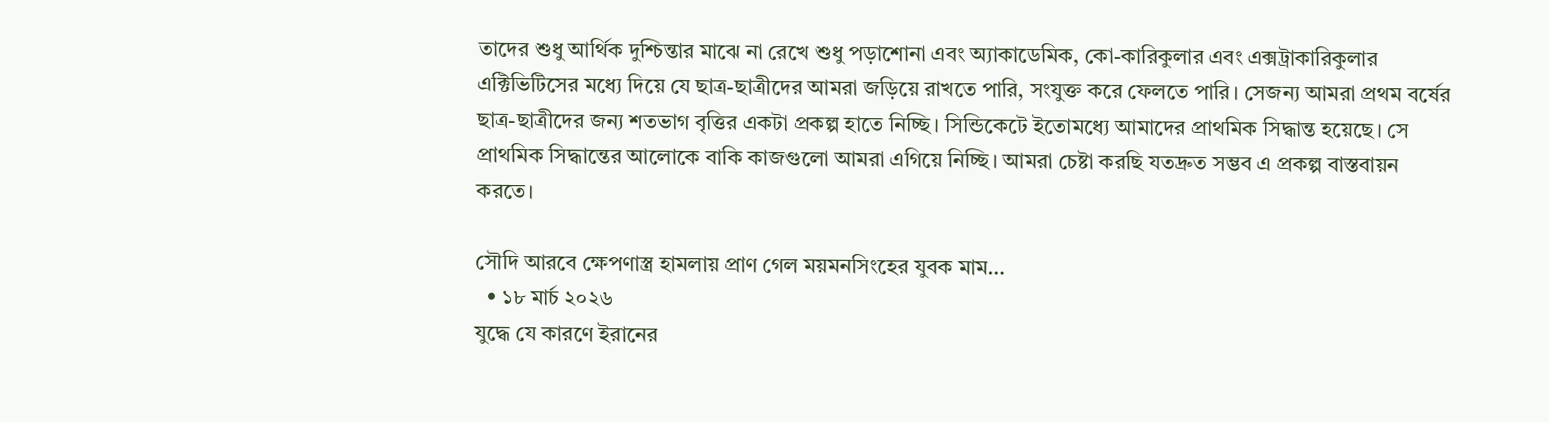তাদের শুধু আর্থিক দুশ্চিন্তার মাঝে না রেখে শুধু পড়াশোনা এবং অ্যাকাডেমিক, কো-কারিকুলার এবং এক্সট্রাকারিকুলার এক্টিভিটিসের মধ্যে দিয়ে যে ছাত্র-ছাত্রীদের আমরা জড়িয়ে রাখতে পারি, সংযুক্ত করে ফেলতে পারি। সেজন্য আমরা প্রথম বর্ষের ছাত্র-ছাত্রীদের জন্য শতভাগ বৃত্তির একটা প্রকল্প হাতে নিচ্ছি। সিন্ডিকেটে ইতোমধ্যে আমাদের প্রাথমিক সিদ্ধান্ত হয়েছে। সে প্রাথমিক সিদ্ধান্তের আলোকে বাকি কাজগুলো আমরা এগিয়ে নিচ্ছি। আমরা চেষ্টা করছি যতদ্রুত সম্ভব এ প্রকল্প বাস্তবায়ন করতে।

সৌদি আরবে ক্ষেপণাস্ত্র হামলায় প্রাণ গেল ময়মনসিংহের যুবক মাম…
  • ১৮ মার্চ ২০২৬
যুদ্ধে যে কারণে ইরানের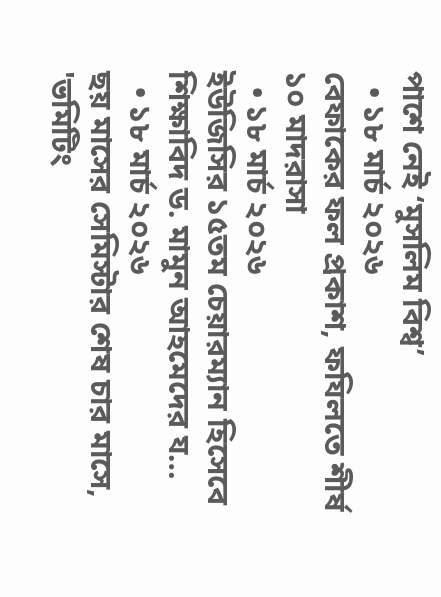পাশে নেই ‘মুসলিম বিশ্ব’
  • ১৮ মার্চ ২০২৬
বেফাকের ফল প্রকাশ, ফযিলতে শীর্ষ ১০ মাদরাসা
  • ১৮ মার্চ ২০২৬
ইউজিসির ১৫তম চেয়ারম্যান হিসেবে শিক্ষাবিদ ড. মামুন আহমেদের য…
  • ১৮ মার্চ ২০২৬
ছয় মাসের সেমিস্টার শেষ চার মাসে, 'ভমিটিং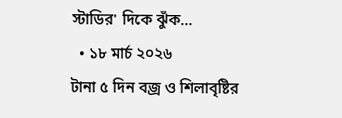স্টাডির' দিকে ঝুঁক…
  • ১৮ মার্চ ২০২৬
টানা ৫ দিন বজ্র ও শিলাবৃষ্টির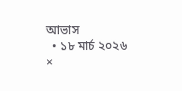আভাস
  • ১৮ মার্চ ২০২৬
×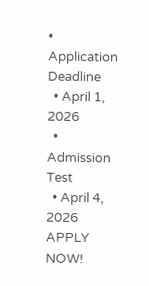• Application Deadline
  • April 1, 2026
  • Admission Test
  • April 4, 2026
APPLY
NOW!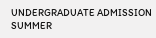UNDERGRADUATE ADMISSION
SUMMER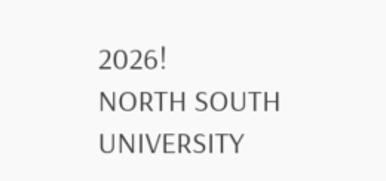2026!
NORTH SOUTH UNIVERSITY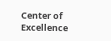Center of Excellence